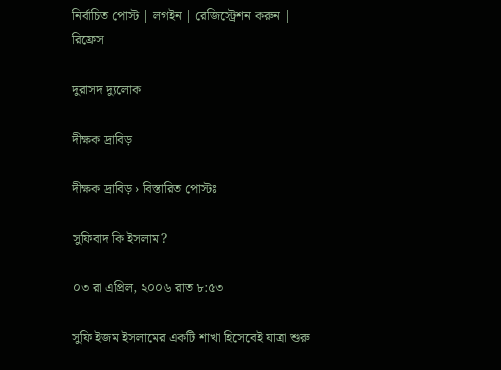নির্বাচিত পোস্ট | লগইন | রেজিস্ট্রেশন করুন | রিফ্রেস

দুরাসদ দ্যুলোক

দীক্ষক দ্রাবিড়

দীক্ষক দ্রাবিড় › বিস্তারিত পোস্টঃ

সুফিবাদ কি ইসলাম?

০৩ রা এপ্রিল, ২০০৬ রাত ৮:৫৩

সুফি ইজম ইসলামের একটি শাখা হিসেবেই যাত্রা শুরু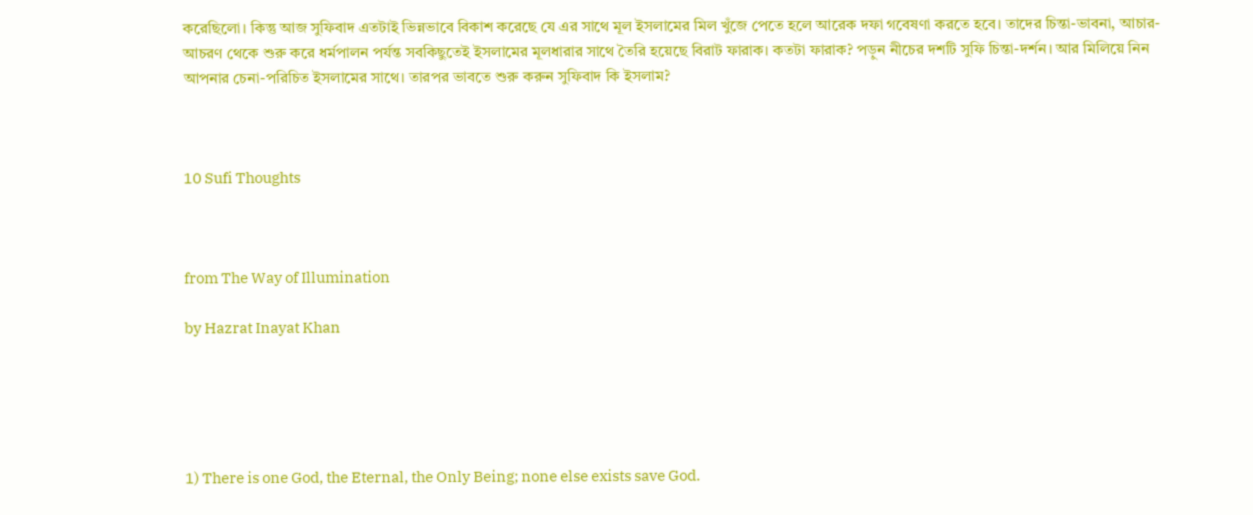করেছিলো। কিন্তু আজ সুফিবাদ এতটাই ভিন্নভাবে বিকাশ করেছে যে এর সাথে মূল ইসলামের মিল খুঁজে পেতে হলে আরেক দফা গবেষণা করতে হবে। তাদের চিন্তা-ভাবনা, আচার-আচরণ থেকে শুরু করে ধর্মপালন পর্যন্ত সবকিছুতেই ইসলামের মূলধারার সাথে তৈরি হয়েছে বিরাট ফারাক। কতটা ফারাক? পড়ুন নীচের দশটি সুফি চিন্তা-দর্শন। আর মিলিয়ে নিন আপনার চেনা-পরিচিত ইসলামের সাথে। তারপর ভাবতে শুরু করুন সুফিবাদ কি ইসলাম?



10 Sufi Thoughts



from The Way of Illumination

by Hazrat Inayat Khan





1) There is one God, the Eternal, the Only Being; none else exists save God.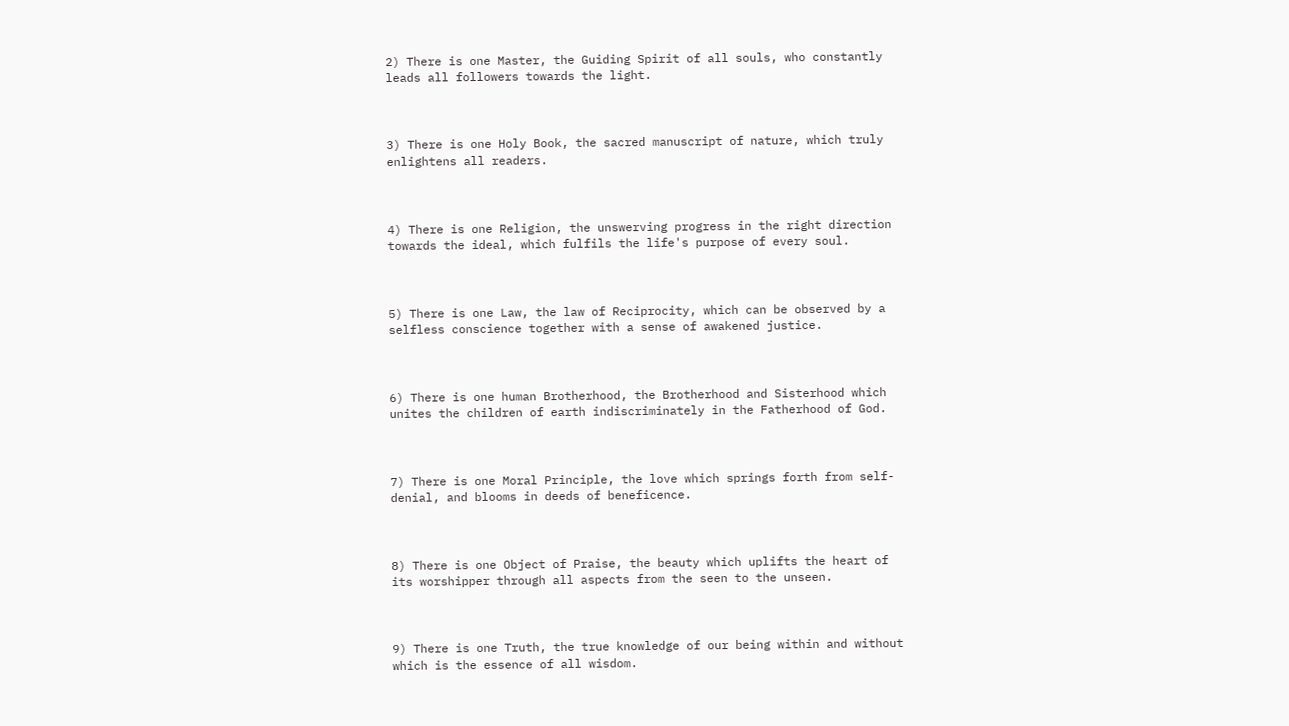2) There is one Master, the Guiding Spirit of all souls, who constantly leads all followers towards the light.



3) There is one Holy Book, the sacred manuscript of nature, which truly enlightens all readers.



4) There is one Religion, the unswerving progress in the right direction towards the ideal, which fulfils the life's purpose of every soul.



5) There is one Law, the law of Reciprocity, which can be observed by a selfless conscience together with a sense of awakened justice.



6) There is one human Brotherhood, the Brotherhood and Sisterhood which unites the children of earth indiscriminately in the Fatherhood of God.



7) There is one Moral Principle, the love which springs forth from self-denial, and blooms in deeds of beneficence.



8) There is one Object of Praise, the beauty which uplifts the heart of its worshipper through all aspects from the seen to the unseen.



9) There is one Truth, the true knowledge of our being within and without which is the essence of all wisdom.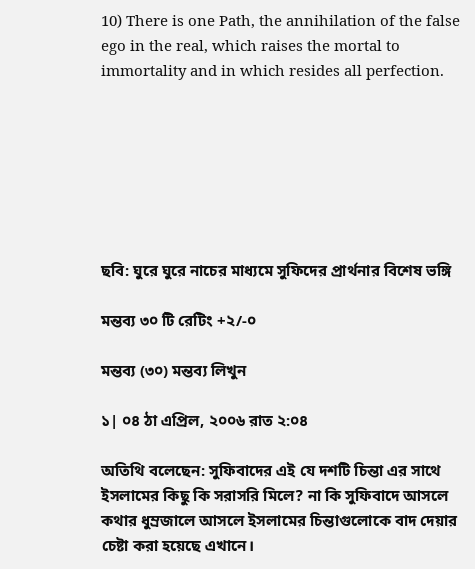10) There is one Path, the annihilation of the false ego in the real, which raises the mortal to immortality and in which resides all perfection.







ছবি: ঘুরে ঘুরে নাচের মাধ্যমে সুফিদের প্রার্থনার বিশেষ ভঙ্গি

মন্তব্য ৩০ টি রেটিং +২/-০

মন্তব্য (৩০) মন্তব্য লিখুন

১| ০৪ ঠা এপ্রিল, ২০০৬ রাত ২:০৪

অতিথি বলেছেন: সুফিবাদের এই যে দশটি চিন্তা এর সাথে ইসলামের কিছু কি সরাসরি মিলে? না কি সুফিবাদে আসলে কথার ধুম্রজালে আসলে ইসলামের চিন্তাগুলোকে বাদ দেয়ার চেষ্টা করা হয়েছে এখানে।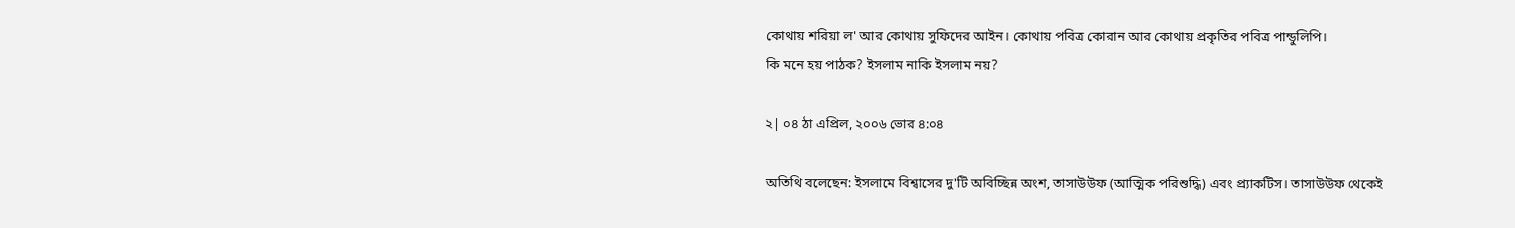কোথায় শরিয়া ল' আর কোথায় সুফিদের আইন। কোথায় পবিত্র কোরান আর কোথায় প্রকৃতির পবিত্র পান্ডুলিপি।
কি মনে হয় পাঠক? ইসলাম নাকি ইসলাম নয়?

২| ০৪ ঠা এপ্রিল, ২০০৬ ভোর ৪:০৪

অতিথি বলেছেন: ইসলামে বিশ্বাসের দু'টি অবিচ্ছিন্ন অংশ, তাসাউউফ (আত্মিক পরিশুদ্ধি) এবং প্র্যাকটিস। তাসাউউফ থেকেই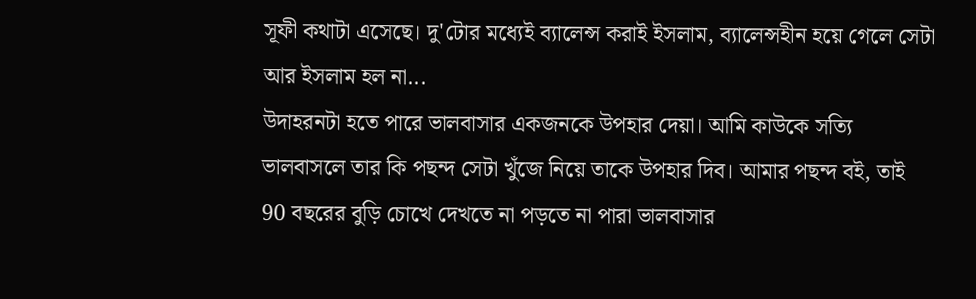সূফী কথাটা এসেছে। দু'টোর মধ্যেই ব্যালেন্স করাই ইসলাম, ব্যালেন্সহীন হয়ে গেলে সেটা আর ইসলাম হল না...
উদাহরনটা হতে পারে ভালবাসার একজনকে উপহার দেয়া। আমি কাউকে সত্যি ভালবাসলে তার কি পছন্দ সেটা খুঁজে নিয়ে তাকে উপহার দিব। আমার পছন্দ বই, তাই 90 বছরের বুড়ি চোখে দেখতে না পড়তে না পারা ভালবাসার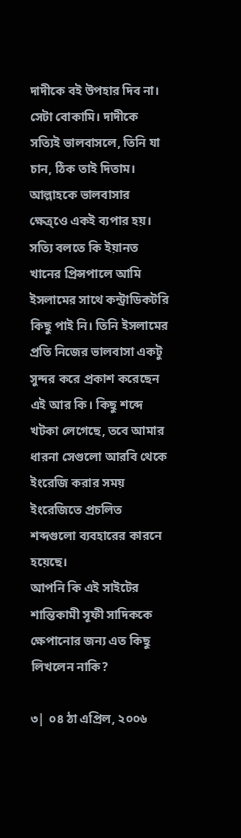দাদীকে বই উপহার দিব না। সেটা বোকামি। দাদীকে সত্যিই ভালবাসলে, তিনি যা চান, ঠিক তাই দিতাম।
আল্লাহকে ভালবাসার ক্ষেত্র্ওে একই ব্যপার হয়।
সত্যি বলতে কি ইয়ানত খানের প্রিন্সপালে আমি ইসলামের সাথে কন্ট্রাডিকটরি কিছু পাই নি। তিনি ইসলামের প্রতি নিজের ভালবাসা একটু সুন্দর করে প্রকাশ করেছেন এই আর কি। কিছু শব্দে খটকা লেগেছে, তবে আমার ধারনা সেগুলো আরবি থেকে ইংরেজি করার সময় ইংরেজিতে প্রচলিত শব্দগুলো ব্যবহারের কারনে হয়েছে।
আপনি কি এই সাইটের শান্তিকামী সূফী সাদিককে ক্ষেপানোর জন্য এত কিছু লিখলেন নাকি?

৩| ০৪ ঠা এপ্রিল, ২০০৬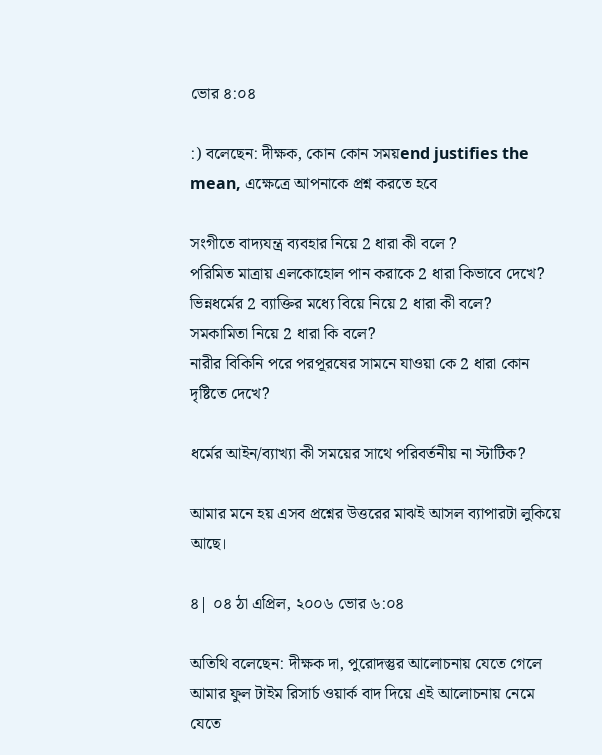ভোর ৪:০৪

:) বলেছেন: দীক্ষক, কোন কোন সময়end justifies the mean, এক্ষেত্রে আপনাকে প্রশ্ন করতে হবে

সংগীতে বাদ্যযন্ত্র ব্যবহার নিয়ে 2 ধারা কী বলে ?
পরিমিত মাত্রায় এলকোহোল পান করাকে 2 ধারা কিভাবে দেখে?
ভিন্নধর্মের 2 ব্যাক্তির মধ্যে বিয়ে নিয়ে 2 ধারা কী বলে?
সমকামিতা নিয়ে 2 ধারা কি বলে?
নারীর বিকিনি পরে পরপূরষের সামনে যাওয়া কে 2 ধারা কোন দৃষ্টিতে দেখে?

ধর্মের আইন/ব্যাখ্যা কী সময়ের সাথে পরিবর্তনীয় না স্টাটিক?

আমার মনে হয় এসব প্রশ্নের উত্তরের মাঝই আসল ব্যাপারটা লুকিয়ে আছে।

৪| ০৪ ঠা এপ্রিল, ২০০৬ ভোর ৬:০৪

অতিথি বলেছেন: দীক্ষক দা, পুরোদস্তুর আলোচনায় যেতে গেলে আমার ফুল টাইম রিসার্চ ওয়ার্ক বাদ দিয়ে এই আলোচনায় নেমে যেতে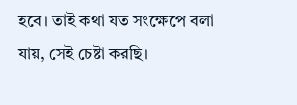হবে। তাই কথা যত সংক্ষেপে বলা যায়, সেই চেষ্টা করছি।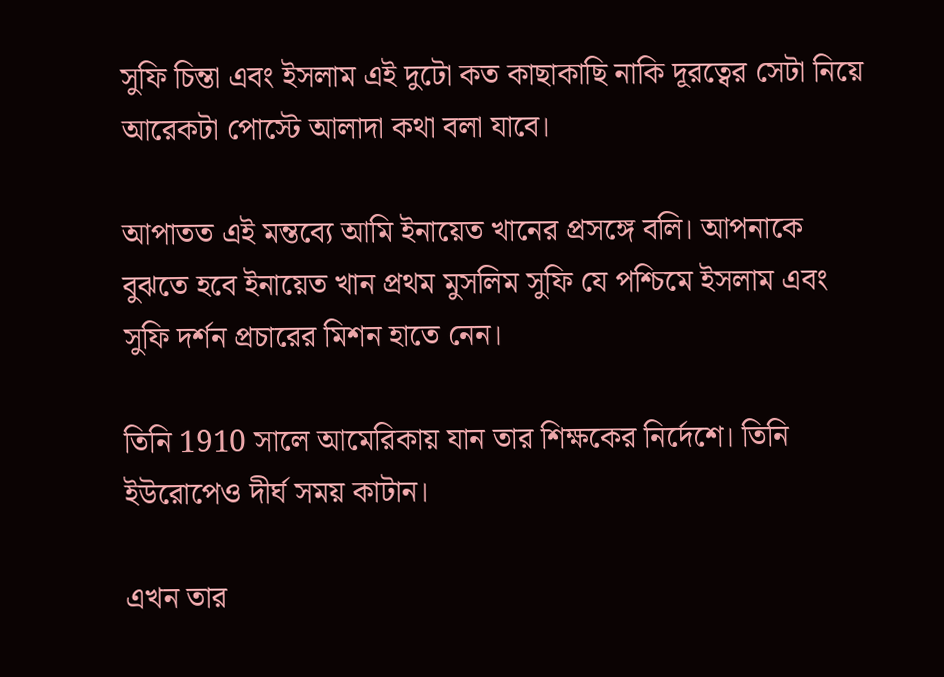সুফি চিন্তা এবং ইসলাম এই দুটো কত কাছাকাছি নাকি দূরত্বের সেটা নিয়ে আরেকটা পোস্টে আলাদা কথা বলা যাবে।

আপাতত এই মন্তব্যে আমি ইনায়েত খানের প্রসঙ্গে বলি। আপনাকে বুঝতে হবে ইনায়েত খান প্রথম মুসলিম সুফি যে পশ্চিমে ইসলাম এবং সুফি দর্শন প্রচারের মিশন হাতে নেন।

তিনি 1910 সালে আমেরিকায় যান তার শিক্ষকের নির্দেশে। তিনি ইউরোপেও দীর্ঘ সময় কাটান।

এখন তার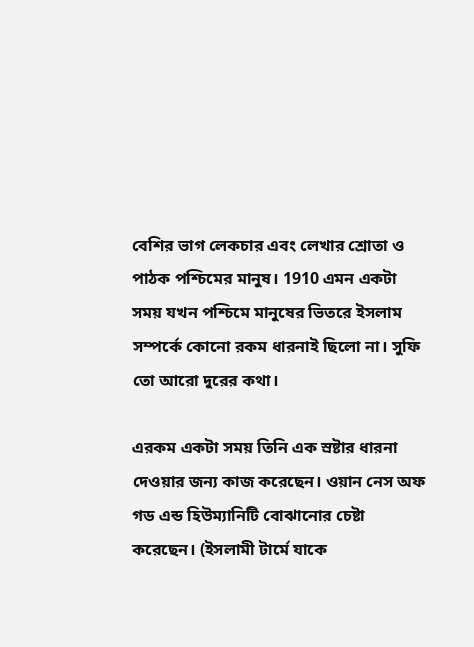বেশির ভাগ লেকচার এবং লেখার শ্রোতা ও পাঠক পশ্চিমের মানুষ। 1910 এমন একটা সময় যখন পশ্চিমে মানুষের ভিতরে ইসলাম সম্পর্কে কোনো রকম ধারনাই ছিলো না। সুফি তো আরো দুরের কথা।

এরকম একটা সময় তিনি এক স্রষ্টার ধারনা দেওয়ার জন্য কাজ করেছেন। ওয়ান নেস অফ গড এন্ড হিউম্যানিটি বোঝানোর চেষ্টা করেছেন। (ইসলামী টার্মে যাকে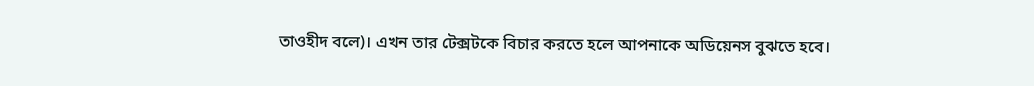তাওহীদ বলে)। এখন তার টেক্সটকে বিচার করতে হলে আপনাকে অডিয়েনস বুঝতে হবে।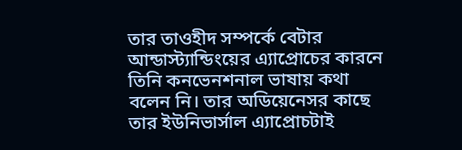তার তাওহীদ সম্পর্কে বেটার আন্ডাস্ট্যান্ডিংয়ের এ্যাপ্রোচের কারনে তিনি কনভেনশনাল ভাষায় কথা বলেন নি। তার অডিয়েনেসর কাছে তার ইউনিভার্সাল এ্যাপ্রোচটাই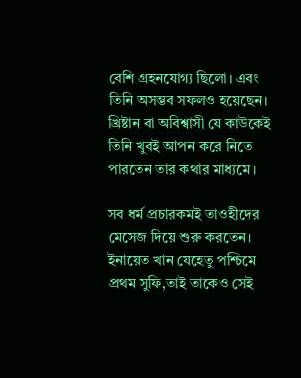বেশি গ্রহনযোগ্য ছিলো। এবং তিনি অসম্ভব সফলও হয়েছেন। খ্রিষ্টান বা অবিশ্বাসী যে কাউকেই তিনি খুবই আপন করে নিতে পারতেন তার কথার মাধ্যমে।

সব ধর্ম প্রচারকমই তাওহীদের মেসেজ দিয়ে শুরু করতেন। ইনায়েত খান যেহেতু পশ্চিমে প্রথম সুফি,তাই তাকেও সেই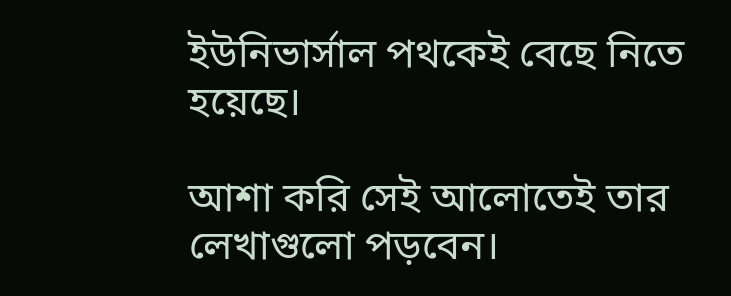ইউনিভার্সাল পথকেই বেছে নিতে হয়েছে।

আশা করি সেই আলোতেই তার লেখাগুলো পড়বেন।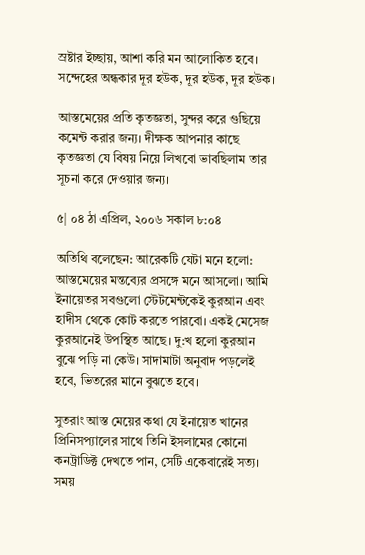স্রষ্টার ইচ্ছায়, আশা করি মন আলোকিত হবে। সন্দেহের অন্ধকার দূর হউক, দূর হউক, দূর হউক।

আস্তমেয়ের প্রতি কৃতজ্ঞতা, সুন্দর করে গুছিয়ে কমেন্ট করার জন্য। দীক্ষক আপনার কাছে কৃতজ্ঞতা যে বিষয় নিয়ে লিখবো ভাবছিলাম তার সূচনা করে দেওয়ার জন্য।

৫| ০৪ ঠা এপ্রিল, ২০০৬ সকাল ৮:০৪

অতিথি বলেছেন: আরেকটি যেটা মনে হলো: আস্তমেয়ের মন্তব্যের প্রসঙ্গে মনে আসলো। আমি ইনায়েতর সবগুলো স্টেটমেন্টকেই কুরআন এবং হাদীস থেকে কোট করতে পারবো। একই মেসেজ কুরআনেই উপস্থিত আছে। দু:খ হলো কুরআন বুঝে পড়ি না কেউ। সাদামাটা অনুবাদ পড়লেই হবে, ভিতরের মানে বুঝতে হবে।

সুতরাং আস্ত মেয়ের কথা যে ইনায়েত খানের প্রিনিসপ্যালের সাথে তিনি ইসলামের কোনো কনট্রাডিক্ট দেখতে পান, সেটি একেবারেই সত্য। সময়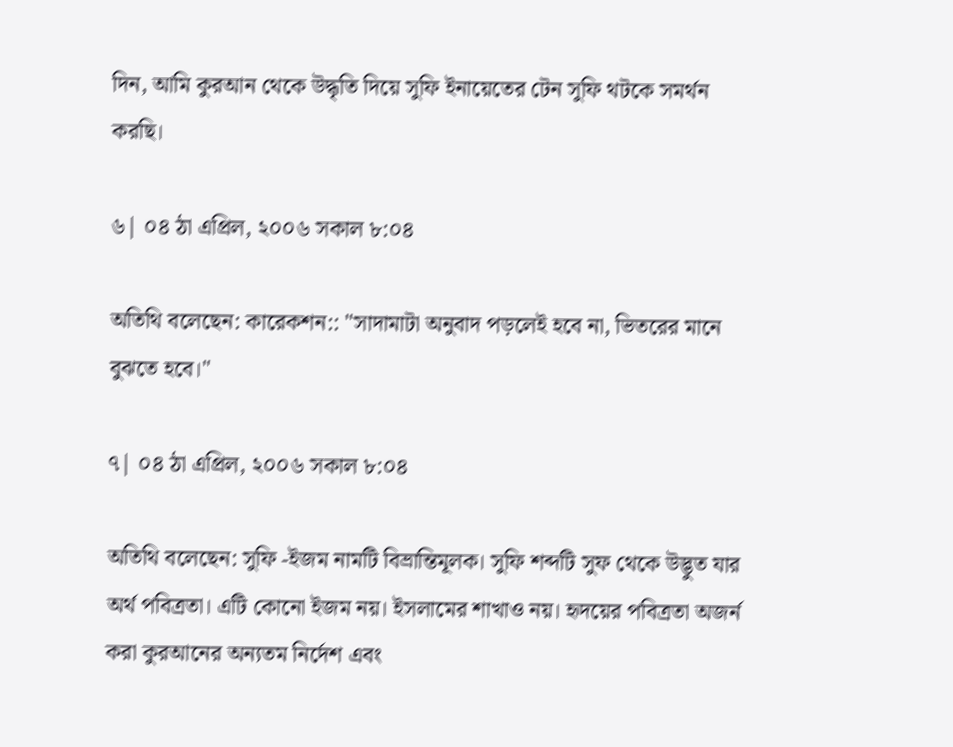দিন, আমি কুরআন থেকে উদ্ধৃতি দিয়ে সুফি ইনায়েতের টেন সুফি থটকে সমর্থন করছি।

৬| ০৪ ঠা এপ্রিল, ২০০৬ সকাল ৮:০৪

অতিথি বলেছেন: কারেকশন:: "সাদামাটা অনুবাদ পড়লেই হবে না, ভিতরের মানে বুঝতে হবে।"

৭| ০৪ ঠা এপ্রিল, ২০০৬ সকাল ৮:০৪

অতিথি বলেছেন: সুফি -ইজম নামটি বিভ্রান্তিমূলক। সুফি শব্দটি সুফ থেকে উদ্ভুত যার অর্থ পবিত্রতা। এটি কোনো ইজম নয়। ইসলামের শাখাও নয়। হৃদয়ের পবিত্রতা অজর্ন করা কুরআনের অন্যতম নির্দেশ এবং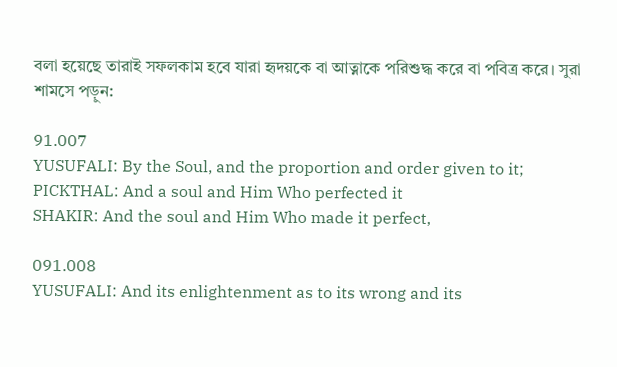বলা হয়েছে তারাই সফলকাম হবে যারা হৃদয়কে বা আত্নাকে পরিশুদ্ধ করে বা পবিত্র করে। সুরা শামসে পড়ুন:

91.007
YUSUFALI: By the Soul, and the proportion and order given to it;
PICKTHAL: And a soul and Him Who perfected it
SHAKIR: And the soul and Him Who made it perfect,

091.008
YUSUFALI: And its enlightenment as to its wrong and its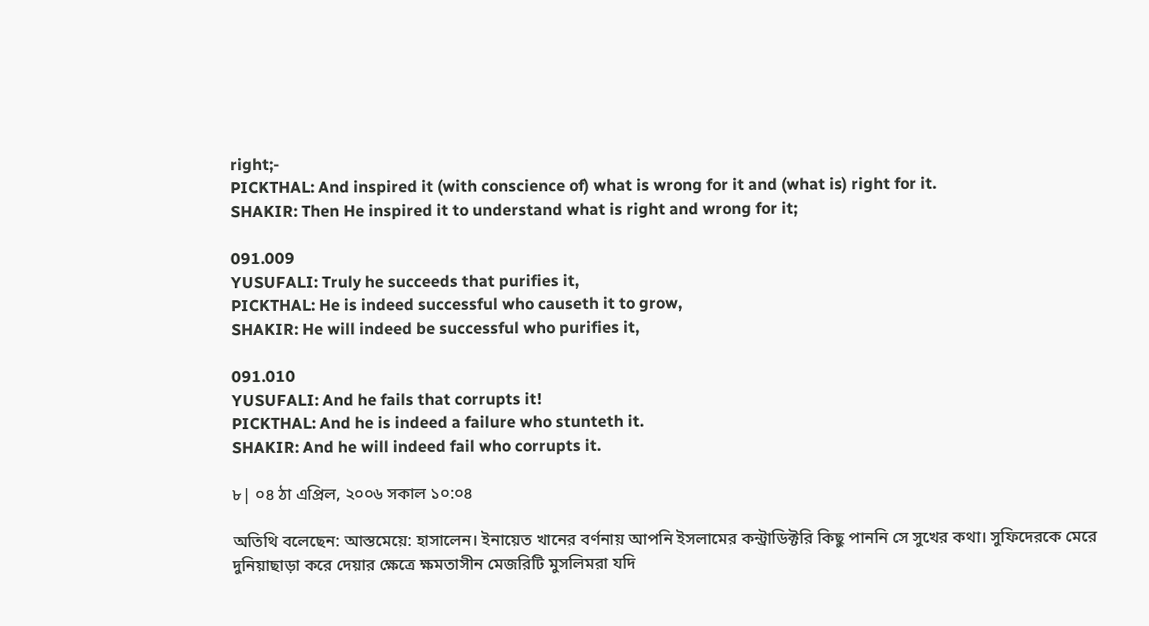right;-
PICKTHAL: And inspired it (with conscience of) what is wrong for it and (what is) right for it.
SHAKIR: Then He inspired it to understand what is right and wrong for it;

091.009
YUSUFALI: Truly he succeeds that purifies it,
PICKTHAL: He is indeed successful who causeth it to grow,
SHAKIR: He will indeed be successful who purifies it,

091.010
YUSUFALI: And he fails that corrupts it!
PICKTHAL: And he is indeed a failure who stunteth it.
SHAKIR: And he will indeed fail who corrupts it.

৮| ০৪ ঠা এপ্রিল, ২০০৬ সকাল ১০:০৪

অতিথি বলেছেন: আস্তমেয়ে: হাসালেন। ইনায়েত খানের বর্ণনায় আপনি ইসলামের কন্ট্রাডিক্টরি কিছু পাননি সে সুখের কথা। সুফিদেরকে মেরে দুনিয়াছাড়া করে দেয়ার ক্ষেত্রে ক্ষমতাসীন মেজরিটি মুসলিমরা যদি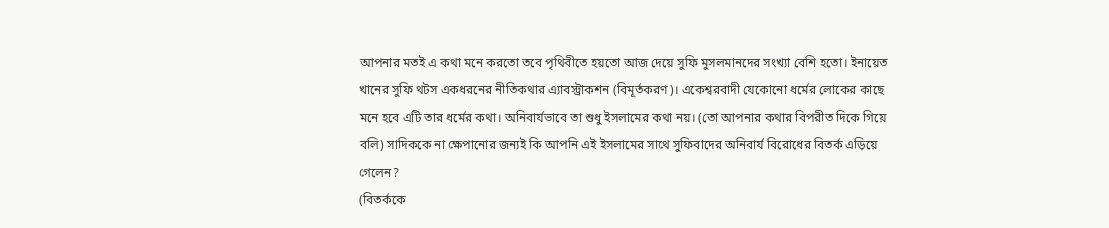আপনার মতই এ কথা মনে করতো তবে পৃথিবীতে হয়তো আজ দেয়ে সুফি মুসলমানদের সংখ্যা বেশি হতো। ইনায়েত খানের সুফি থটস একধরনের নীতিকথার এ্যাবস্ট্রাকশন (বিমূর্তকরণ)। একেশ্বরবাদী যেকোনো ধর্মের লোকের কাছে মনে হবে এটি তার ধর্মের কথা। অনিবার্যভাবে তা শুধু ইসলামের কথা নয়। (তো আপনার কথার বিপরীত দিকে গিয়ে বলি) সাদিককে না ক্ষেপানোর জন্যই কি আপনি এই ইসলামের সাথে সুফিবাদের অনিবার্য বিরোধের বিতর্ক এড়িয়ে গেলেন?
(বিতর্ককে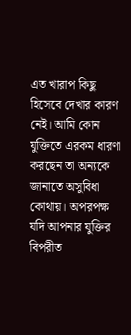এত খারাপ কিছু হিসেবে দেখার কারণ নেই। আমি কোন যুক্তিতে এরকম ধারণা করছেন তা অন্যকে জানাতে অসুবিধা কোথায়। অপরপক্ষ যদি আপনার যুক্তির বিপরীত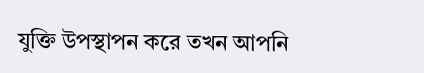যুক্তি উপস্থাপন করে তখন আপনি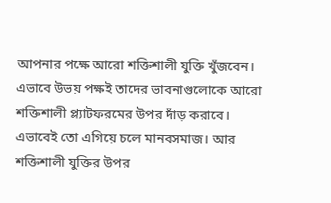আপনার পক্ষে আরো শক্তিশালী যুক্তি খুঁজবেন। এভাবে উভয় পক্ষই তাদের ভাবনাগুলোকে আরো শক্তিশালী প্ল্যাটফরমের উপর দাঁড় করাবে। এভাবেই তো এগিয়ে চলে মানবসমাজ। আর শক্তিশালী যুক্তির উপর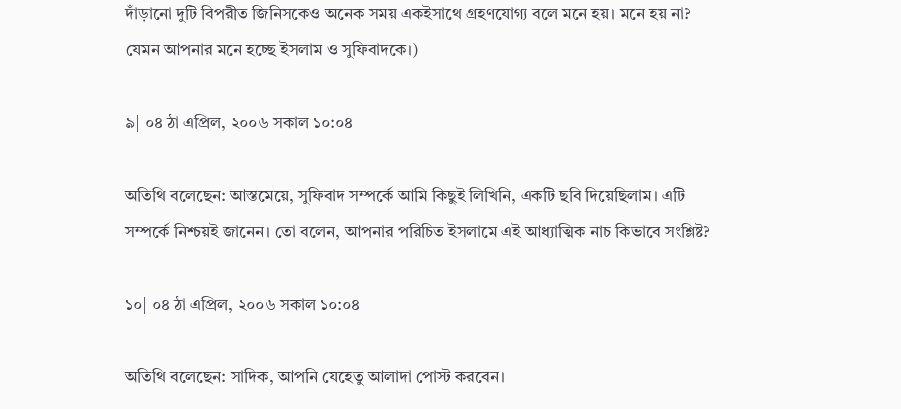দাঁড়ানো দুটি বিপরীত জিনিসকেও অনেক সময় একইসাথে গ্রহণযোগ্য বলে মনে হয়। মনে হয় না? যেমন আপনার মনে হচ্ছে ইসলাম ও সুফিবাদকে।)

৯| ০৪ ঠা এপ্রিল, ২০০৬ সকাল ১০:০৪

অতিথি বলেছেন: আস্তমেয়ে, সুফিবাদ সম্পর্কে আমি কিছুই লিখিনি, একটি ছবি দিয়েছিলাম। এটি সম্পর্কে নিশ্চয়ই জানেন। তো বলেন, আপনার পরিচিত ইসলামে এই আধ্যাত্মিক নাচ কিভাবে সংশ্লিষ্ট?

১০| ০৪ ঠা এপ্রিল, ২০০৬ সকাল ১০:০৪

অতিথি বলেছেন: সাদিক, আপনি যেহেতু আলাদা পোস্ট করবেন।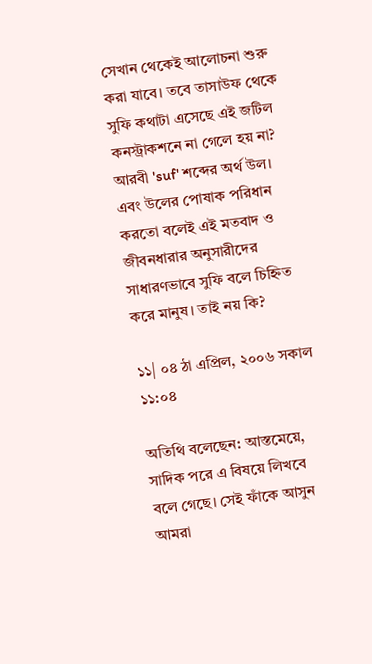সেখান থেকেই আলোচনা শুরু করা যাবে। তবে তাসাউফ থেকে সুফি কথাটা এসেছে এই জটিল কনস্ট্রাকশনে না গেলে হয় না? আরবী 'suf' শব্দের অর্থ উল। এবং উলের পোষাক পরিধান করতো বলেই এই মতবাদ ও জীবনধারার অনুসারীদের সাধারণভাবে সুফি বলে চিহ্নিত করে মানুষ। তাই নয় কি?

১১| ০৪ ঠা এপ্রিল, ২০০৬ সকাল ১১:০৪

অতিথি বলেছেন: আস্তমেয়ে, সাদিক পরে এ বিষয়ে লিখবে বলে গেছে। সেই ফাঁকে আসুন আমরা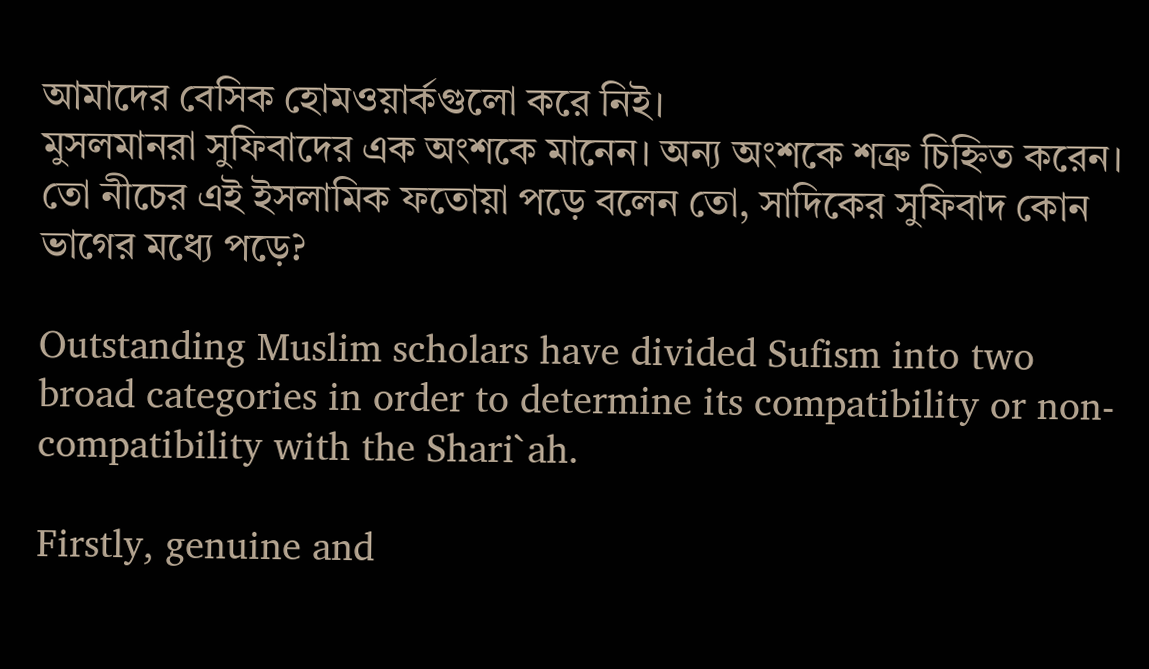আমাদের বেসিক হোমওয়ার্কগুলো করে নিই।
মুসলমানরা সুফিবাদের এক অংশকে মানেন। অন্য অংশকে শত্রু চিহ্নিত করেন। তো নীচের এই ইসলামিক ফতোয়া পড়ে বলেন তো, সাদিকের সুফিবাদ কোন ভাগের মধ্যে পড়ে?

Outstanding Muslim scholars have divided Sufism into two broad categories in order to determine its compatibility or non-compatibility with the Shari`ah.

Firstly, genuine and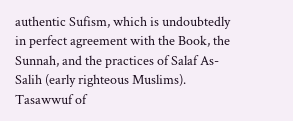authentic Sufism, which is undoubtedly in perfect agreement with the Book, the Sunnah, and the practices of Salaf As-Salih (early righteous Muslims). Tasawwuf of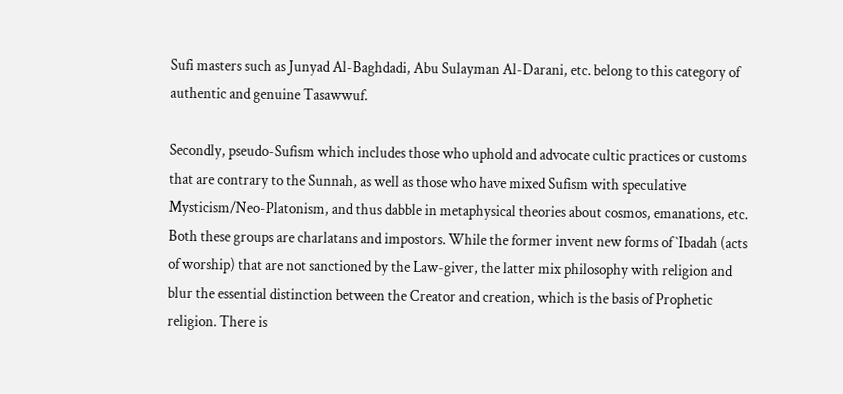Sufi masters such as Junyad Al-Baghdadi, Abu Sulayman Al-Darani, etc. belong to this category of authentic and genuine Tasawwuf.

Secondly, pseudo-Sufism which includes those who uphold and advocate cultic practices or customs that are contrary to the Sunnah, as well as those who have mixed Sufism with speculative Mysticism/Neo-Platonism, and thus dabble in metaphysical theories about cosmos, emanations, etc. Both these groups are charlatans and impostors. While the former invent new forms of `Ibadah (acts of worship) that are not sanctioned by the Law-giver, the latter mix philosophy with religion and blur the essential distinction between the Creator and creation, which is the basis of Prophetic religion. There is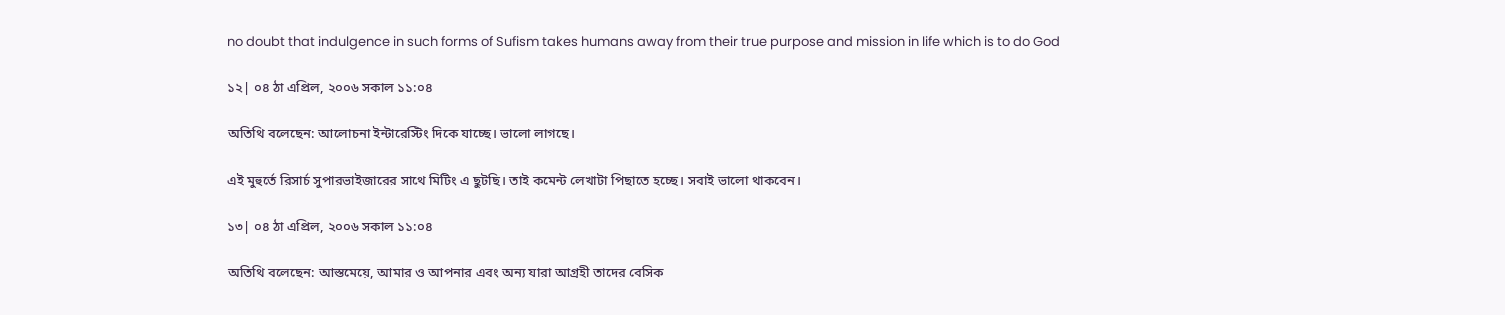no doubt that indulgence in such forms of Sufism takes humans away from their true purpose and mission in life which is to do God

১২| ০৪ ঠা এপ্রিল, ২০০৬ সকাল ১১:০৪

অতিথি বলেছেন: আলোচনা ইন্টারেস্টিং দিকে যাচ্ছে। ভালো লাগছে।

এই মুহুর্তে রিসার্চ সুপারভাইজারের সাথে মিটিং এ ছুটছি। তাই কমেন্ট লেখাটা পিছাতে হচ্ছে। সবাই ভালো থাকবেন।

১৩| ০৪ ঠা এপ্রিল, ২০০৬ সকাল ১১:০৪

অতিথি বলেছেন: আস্তমেয়ে, আমার ও আপনার এবং অন্য যারা আগ্রহী তাদের বেসিক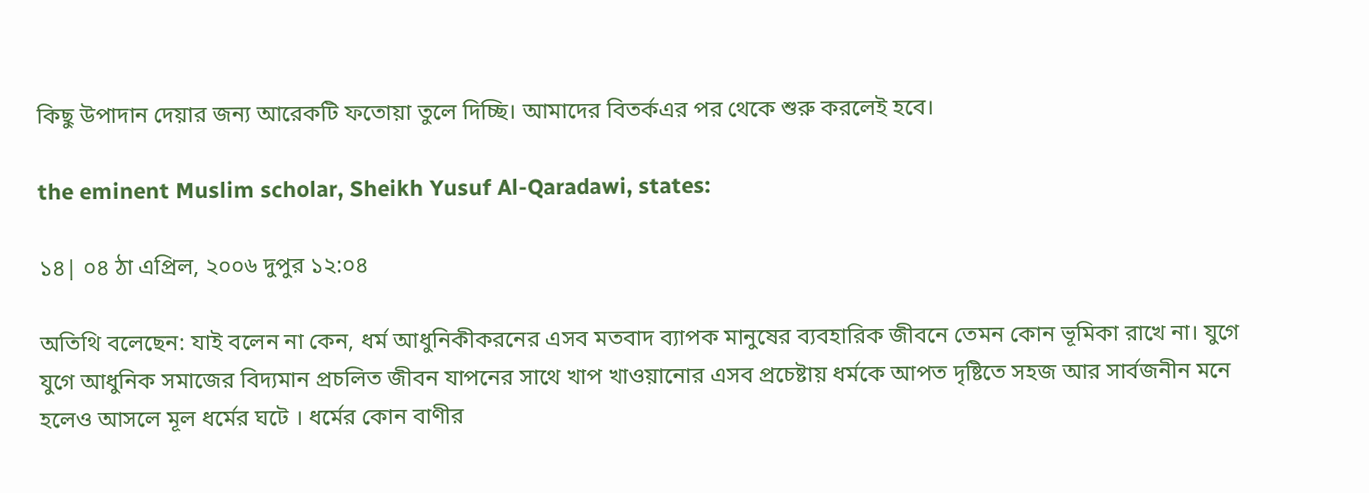কিছু উপাদান দেয়ার জন্য আরেকটি ফতোয়া তুলে দিচ্ছি। আমাদের বিতর্কএর পর থেকে শুরু করলেই হবে।

the eminent Muslim scholar, Sheikh Yusuf Al-Qaradawi, states:

১৪| ০৪ ঠা এপ্রিল, ২০০৬ দুপুর ১২:০৪

অতিথি বলেছেন: যাই বলেন না কেন, ধর্ম আধুনিকীকরনের এসব মতবাদ ব্যাপক মানুষের ব্যবহারিক জীবনে তেমন কোন ভূমিকা রাখে না। যুগে যুগে আধুনিক সমাজের বিদ্যমান প্রচলিত জীবন যাপনের সাথে খাপ খাওয়ানোর এসব প্রচেষ্টায় ধর্মকে আপত দৃষ্টিতে সহজ আর সার্বজনীন মনে হলেও আসলে মূল ধর্মের ঘটে । ধর্মের কোন বাণীর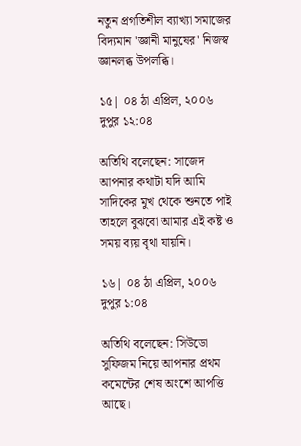নতুন প্রগতিশীল ব্যাখ্যা সমাজের বিদ্যমান 'জ্ঞানী মানুষের' নিজস্ব জ্ঞানলব্ধ উপলব্ধি।

১৫| ০৪ ঠা এপ্রিল, ২০০৬ দুপুর ১২:০৪

অতিথি বলেছেন: সাজেদ আপনার কথাটা যদি আমি সাদিকের মুখ থেকে শুনতে পাই তাহলে বুঝবো আমার এই কষ্ট ও সময় ব্যয় বৃথা যায়নি।

১৬| ০৪ ঠা এপ্রিল, ২০০৬ দুপুর ১:০৪

অতিথি বলেছেন: সিউডো সুফিজম নিয়ে আপনার প্রথম কমেন্টের শেষ অংশে আপত্তি আছে।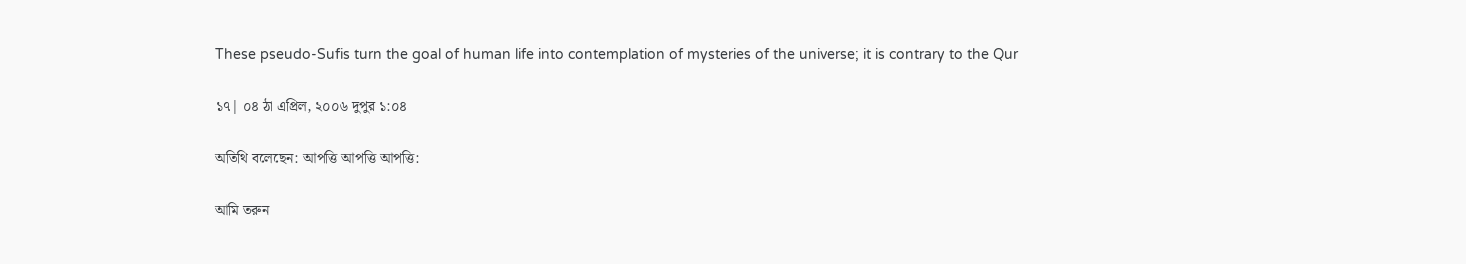These pseudo-Sufis turn the goal of human life into contemplation of mysteries of the universe; it is contrary to the Qur

১৭| ০৪ ঠা এপ্রিল, ২০০৬ দুপুর ১:০৪

অতিথি বলেছেন: আপত্তি আপত্তি আপত্তি:

আমি তরুন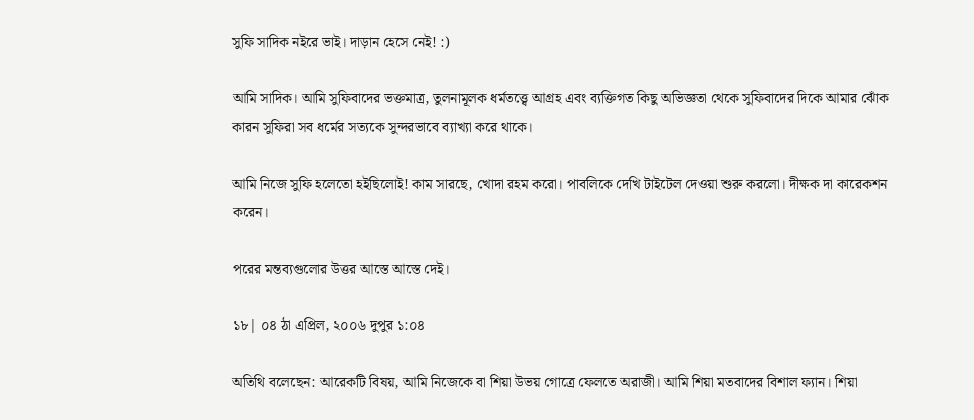সুফি সাদিক নইরে ভাই। দাড়ান হেসে নেই! :)

আমি সাদিক। আমি সুফিবাদের ভক্তমাত্র, তুলনামূলক ধর্মতত্ত্বে আগ্রহ এবং ব্যক্তিগত কিছু অভিজ্ঞতা থেকে সুফিবাদের দিকে আমার ঝোঁক কারন সুফিরা সব ধর্মের সত্যকে সুন্দরভাবে ব্যাখ্যা করে থাকে।

আমি নিজে সুফি হলেতো হইছিলোই! কাম সারছে, খোদা রহম করো। পাবলিকে দেখি টাইটেল দেওয়া শুরু করলো। দীক্ষক দা কারেকশন করেন।

পরের মন্তব্যগুলোর উত্তর আস্তে আস্তে দেই।

১৮| ০৪ ঠা এপ্রিল, ২০০৬ দুপুর ১:০৪

অতিথি বলেছেন: আরেকটি বিষয়, আমি নিজেকে বা শিয়া উভয় গোত্রে ফেলতে অরাজী। আমি শিয়া মতবাদের বিশাল ফ্যান। শিয়া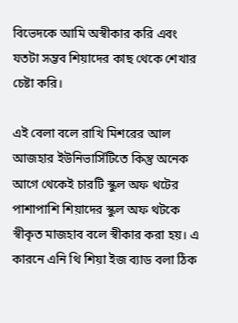বিভেদকে আমি অস্বীকার করি এবং যতটা সম্ভব শিয়াদের কাছ থেকে শেখার চেষ্টা করি।

এই বেলা বলে রাখি মিশরের আল আজহার ইউনিভার্সিটিতে কিন্তু অনেক আগে থেকেই চারটি স্কুল অফ থটের পাশাপাশি শিয়াদের স্কুল অফ থটকে স্বীকৃত মাজহাব বলে স্বীকার করা হয়। এ কারনে এনি থি শিয়া ইজ ব্যাড বলা ঠিক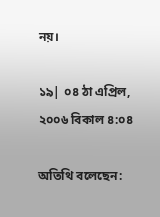নয়।

১৯| ০৪ ঠা এপ্রিল, ২০০৬ বিকাল ৪:০৪

অতিথি বলেছেন: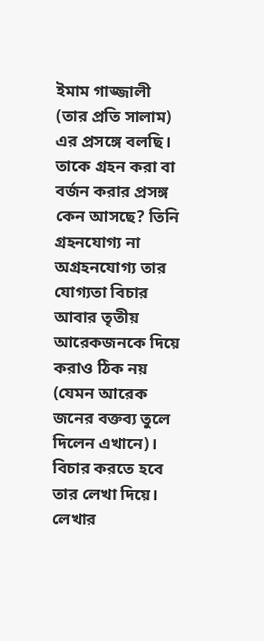ইমাম গাজ্জালী (তার প্রতি সালাম) এর প্রসঙ্গে বলছি। তাকে গ্রহন করা বা বর্জন করার প্রসঙ্গ কেন আসছে? তিনি গ্রহনযোগ্য না অগ্রহনযোগ্য তার যোগ্যতা বিচার আবার তৃতীয় আরেকজনকে দিয়ে করাও ঠিক নয় (যেমন আরেক জনের বক্তব্য তুলে দিলেন এখানে)। বিচার করতে হবে তার লেখা দিয়ে। লেখার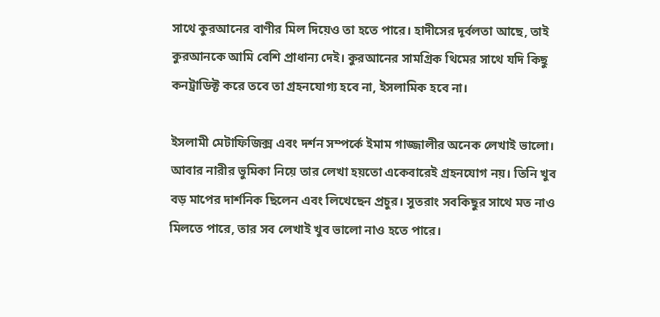সাথে কুরআনের বাণীর মিল দিয়েও তা হতে পারে। হাদীসের দূর্বলতা আছে, তাই কুরআনকে আমি বেশি প্রাধান্য দেই। কুরআনের সামগ্রিক থিমের সাথে যদি কিছু কনট্রাডিক্ট করে তবে তা গ্রহনযোগ্য হবে না, ইসলামিক হবে না।

ইসলামী মেটাফিজিক্স এবং দর্শন সম্পর্কে ইমাম গাজ্জালীর অনেক লেখাই ভালো। আবার নারীর ভুমিকা নিয়ে তার লেখা হয়তো একেবারেই গ্রহনযোগ নয়। তিনি খুব বড় মাপের দার্শনিক ছিলেন এবং লিখেছেন প্রচুর। সুতরাং সবকিছুর সাথে মত নাও মিলতে পারে, তার সব লেখাই খুব ভালো নাও হতে পারে।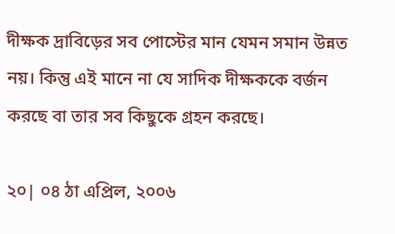দীক্ষক দ্রাবিড়ের সব পোস্টের মান যেমন সমান উন্নত নয়। কিন্তু এই মানে না যে সাদিক দীক্ষককে বর্জন করছে বা তার সব কিছুকে গ্রহন করছে।

২০| ০৪ ঠা এপ্রিল, ২০০৬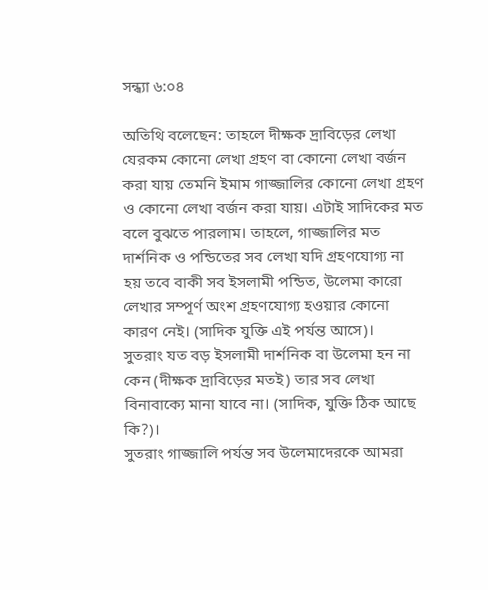সন্ধ্যা ৬:০৪

অতিথি বলেছেন: তাহলে দীক্ষক দ্রাবিড়ের লেখা যেরকম কোনো লেখা গ্রহণ বা কোনো লেখা বর্জন করা যায় তেমনি ইমাম গাজ্জালির কোনো লেখা গ্রহণ ও কোনো লেখা বর্জন করা যায়। এটাই সাদিকের মত বলে বুঝতে পারলাম। তাহলে, গাজ্জালির মত দার্শনিক ও পন্ডিতের সব লেখা যদি গ্রহণযোগ্য না হয় তবে বাকী সব ইসলামী পন্ডিত, উলেমা কারো লেখার সম্পূর্ণ অংশ গ্রহণযোগ্য হওয়ার কোনো কারণ নেই। (সাদিক যুক্তি এই পর্যন্ত আসে)।
সুতরাং যত বড় ইসলামী দার্শনিক বা উলেমা হন না কেন (দীক্ষক দ্রাবিড়ের মতই) তার সব লেখা বিনাবাক্যে মানা যাবে না। (সাদিক, যুক্তি ঠিক আছে কি?)।
সুতরাং গাজ্জালি পর্যন্ত সব উলেমাদেরকে আমরা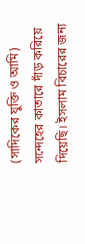(সাদিকের যুক্তি ও আমি) সন্দেহের কাতারে দাঁড় করিয়ে দিয়েছি। ইসলাম বিচারের জন্য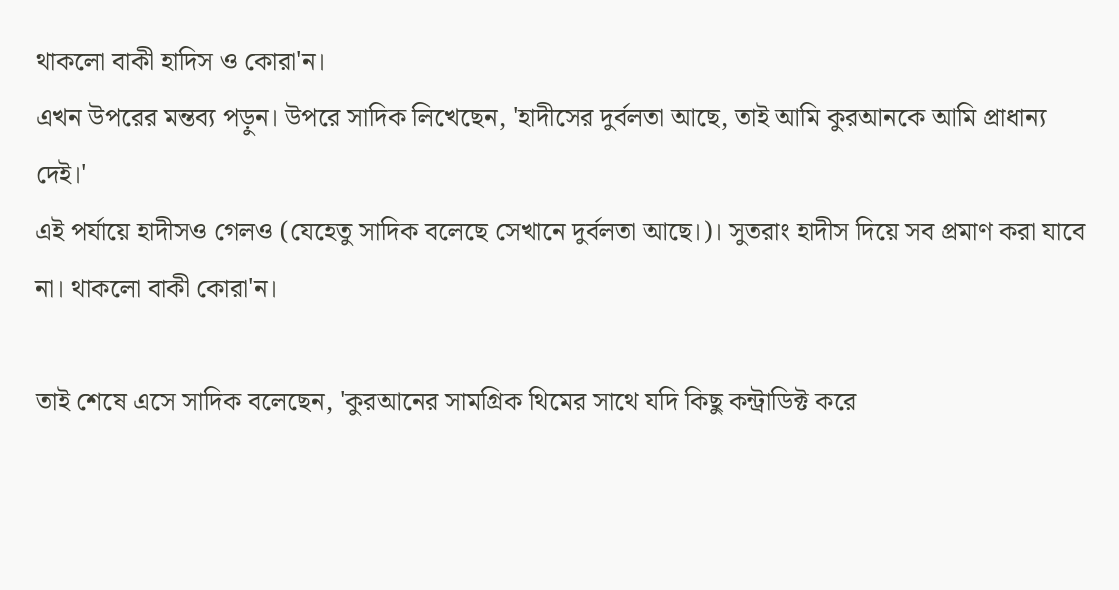থাকলো বাকী হাদিস ও কোরা'ন।
এখন উপরের মন্তব্য পড়ুন। উপরে সাদিক লিখেছেন, 'হাদীসের দুর্বলতা আছে, তাই আমি কুরআনকে আমি প্রাধান্য দেই।'
এই পর্যায়ে হাদীসও গেলও (যেহেতু সাদিক বলেছে সেখানে দুর্বলতা আছে।)। সুতরাং হাদীস দিয়ে সব প্রমাণ করা যাবে না। থাকলো বাকী কোরা'ন।

তাই শেষে এসে সাদিক বলেছেন, 'কুরআনের সামগ্রিক থিমের সাথে যদি কিছু কন্ট্রাডিক্ট করে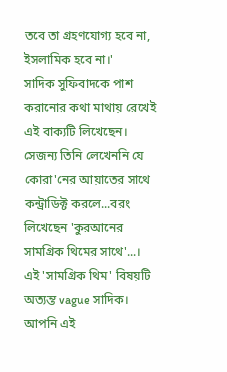তবে তা গ্রহণযোগ্য হবে না, ইসলামিক হবে না।'
সাদিক সুফিবাদকে পাশ করানোর কথা মাথায় রেখেই এই বাক্যটি লিখেছেন। সেজন্য তিনি লেখেননি যে কোরা'নের আয়াতের সাথে কন্ট্রাডিক্ট করলে...বরং লিখেছেন 'কুরআনের সামগ্রিক থিমের সাথে'...। এই 'সামগ্রিক থিম' বিষয়টি অত্যন্ত vague সাদিক। আপনি এই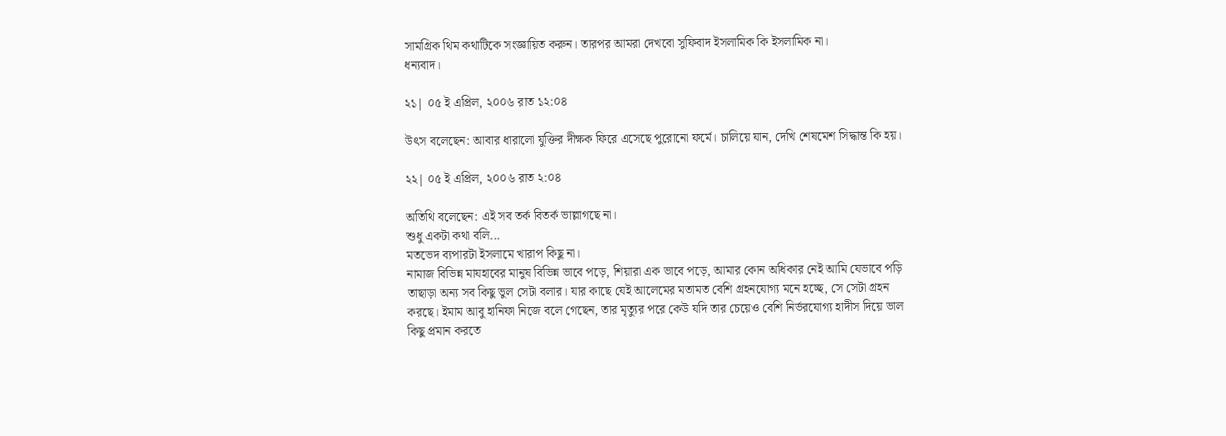সামগ্রিক থিম কথাটিকে সংজ্ঞায়িত করুন। তারপর আমরা দেখবো সুফিবাদ ইসলামিক কি ইসলামিক না।
ধন্যবাদ।

২১| ০৫ ই এপ্রিল, ২০০৬ রাত ১২:০৪

উৎস বলেছেন: আবার ধারালো যুক্তির দীক্ষক ফিরে এসেছে পুরোনো ফর্মে। চালিয়ে যান, দেখি শেষমেশ সিদ্ধান্ত কি হয়।

২২| ০৫ ই এপ্রিল, ২০০৬ রাত ২:০৪

অতিথি বলেছেন: এই সব তর্ক বিতর্ক ভাল্লাগছে না।
শুধু একটা কথা বলি...
মতভেদ ব্যপারটা ইসলামে খারাপ কিছু না।
নামাজ বিভিন্ন মাযহাবের মানুষ বিভিন্ন ভাবে পড়ে, শিয়ারা এক ভাবে পড়ে, আমার কোন অধিকার নেই আমি যেভাবে পড়ি তাছাড়া অন্য সব কিছু ভুল সেটা বলার। যার কাছে যেই আলেমের মতামত বেশি গ্রহনযোগ্য মনে হচ্ছে, সে সেটা গ্রহন করছে। ইমাম আবু হানিফা নিজে বলে গেছেন, তার মৃত্যুর পরে কেউ যদি তার চেয়েও বেশি নির্ভরযোগ্য হাদীস দিয়ে ভাল কিছু প্রমান করতে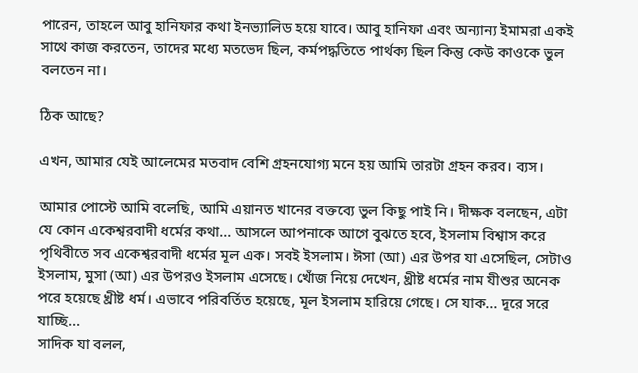পারেন, তাহলে আবু হানিফার কথা ইনভ্যালিড হয়ে যাবে। আবু হানিফা এবং অন্যান্য ইমামরা একই সাথে কাজ করতেন, তাদের মধ্যে মতভেদ ছিল, কর্মপদ্ধতিতে পার্থক্য ছিল কিন্তু কেউ কাওকে ভুল বলতেন না।

ঠিক আছে?

এখন, আমার যেই আলেমের মতবাদ বেশি গ্রহনযোগ্য মনে হয় আমি তারটা গ্রহন করব। ব্যস।

আমার পোস্টে আমি বলেছি, আমি এয়ানত খানের বক্তব্যে ভুল কিছু পাই নি। দীক্ষক বলছেন, এটা যে কোন একেশ্বরবাদী ধর্মের কথা... আসলে আপনাকে আগে বুঝতে হবে, ইসলাম বিশ্বাস করে পৃথিবীতে সব একেশ্বরবাদী ধর্মের মূল এক। সবই ইসলাম। ঈসা (আ) এর উপর যা এসেছিল, সেটাও ইসলাম, মুসা (আ) এর উপরও ইসলাম এসেছে। খোঁজ নিয়ে দেখেন, খ্রীষ্ট ধর্মের নাম যীশুর অনেক পরে হয়েছে খ্রীষ্ট ধর্ম। এভাবে পরিবর্তিত হয়েছে, মূল ইসলাম হারিয়ে গেছে। সে যাক... দূরে সরে যাচ্ছি...
সাদিক যা বলল,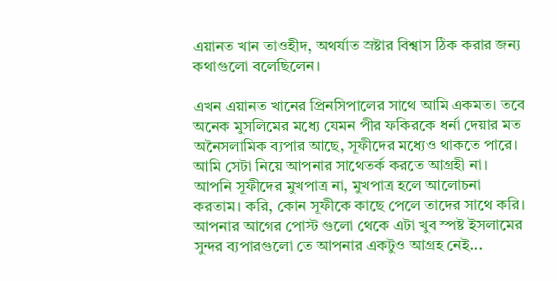এয়ানত খান তাওহীদ, অথর্যাত স্রষ্টার বিশ্বাস ঠিক করার জন্য কথাগুলো বলেছিলেন।

এখন এয়ানত খানের প্রিনসিপালের সাথে আমি একমত। তবে অনেক মুসলিমের মধ্যে যেমন পীর ফকিরকে ধর্না দেয়ার মত অনৈসলামিক ব্যপার আছে, সূফীদের মধ্যেও থাকতে পারে। আমি সেটা নিয়ে আপনার সাথেতর্ক করতে আগ্রহী না। আপনি সূফীদের মুখপাত্র না, মুখপাত্র হলে আলোচনা করতাম। করি, কোন সূফীকে কাছে পেলে তাদের সাথে করি। আপনার আগের পোস্ট গুলো থেকে এটা খুব স্পষ্ট ইসলামের সুন্দর ব্যপারগুলো তে আপনার একটুও আগ্রহ নেই...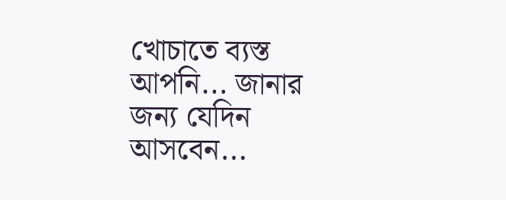খোচাতে ব্যস্ত আপনি... জানার জন্য যেদিন আসবেন...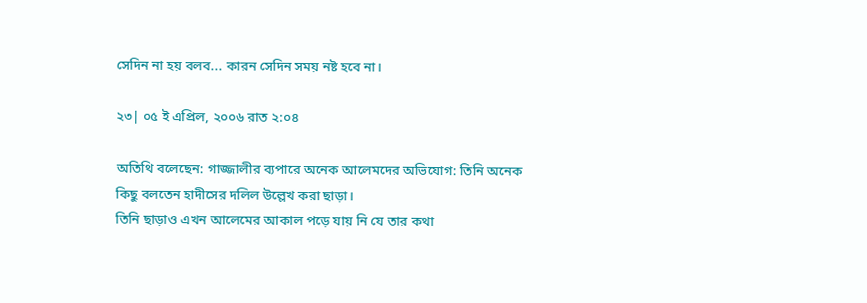সেদিন না হয় বলব... কারন সেদিন সময় নষ্ট হবে না।

২৩| ০৫ ই এপ্রিল, ২০০৬ রাত ২:০৪

অতিথি বলেছেন: গাজ্জালীর ব্যপারে অনেক আলেমদের অভিযোগ: তিনি অনেক কিছু বলতেন হাদীসের দলিল উল্লেখ করা ছাড়া।
তিনি ছাড়াও এখন আলেমের আকাল পড়ে যায় নি যে তার কথা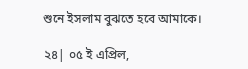শুনে ইসলাম বুঝতে হবে আমাকে।

২৪| ০৫ ই এপ্রিল,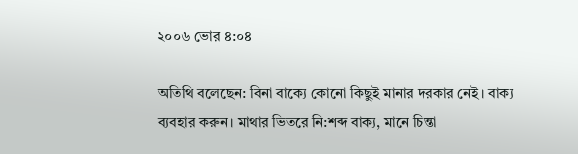২০০৬ ভোর ৪:০৪

অতিথি বলেছেন: বিনা বাক্যে কোনো কিছুই মানার দরকার নেই। বাক্য ব্যবহার করুন। মাথার ভিতরে নি:শব্দ বাক্য, মানে চিন্তা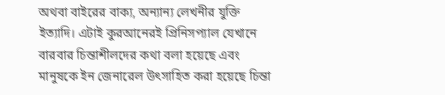অথবা বাইরের বাক্য, অন্যান্য লেখনীর যুক্তি ইত্যাদি। এটাই কুরআনেরই প্রিনিসপ্যাল যেখানে বারবার চিন্তাশীলদের কথা বলা হয়েছে এবং মানুষকে ইন জেনারেল উৎসাহিত করা হয়েছে চিন্তা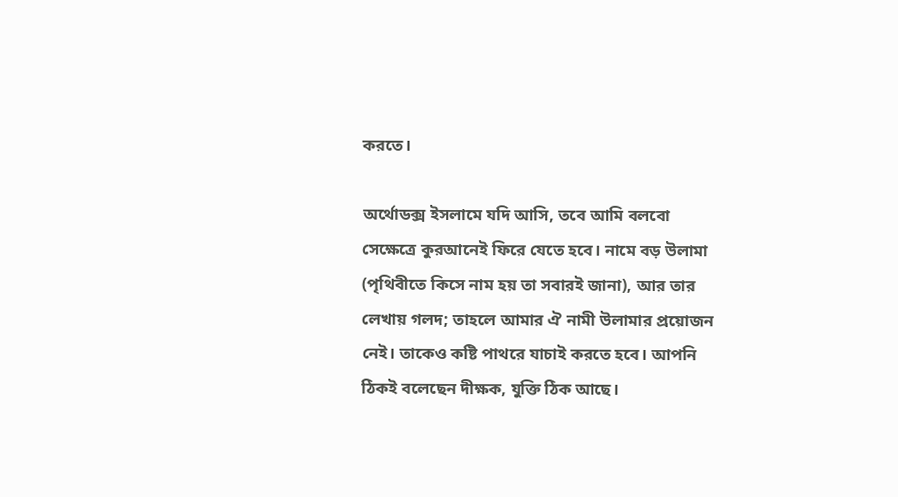করতে।

অর্থোডক্স ইসলামে যদি আসি, তবে আমি বলবো সেক্ষেত্রে কুরআনেই ফিরে যেতে হবে। নামে বড় উলামা (পৃথিবীতে কিসে নাম হয় তা সবারই জানা), আর তার লেখায় গলদ; তাহলে আমার ঐ নামী উলামার প্রয়োজন নেই। তাকেও কষ্টি পাথরে যাচাই করতে হবে। আপনি ঠিকই বলেছেন দীক্ষক, যুক্তি ঠিক আছে।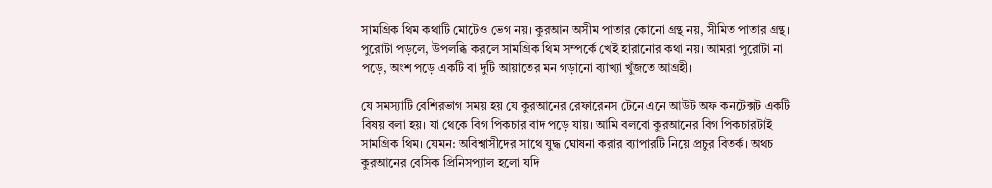সামগ্রিক থিম কথাটি মোটেও ভেগ নয়। কুরআন অসীম পাতার কোনো গ্রন্থ নয়, সীমিত পাতার গ্রন্থ। পুরোটা পড়লে, উপলব্ধি করলে সামগ্রিক থিম সম্পর্কে খেই হারানোর কথা নয়। আমরা পুরোটা না পড়ে, অংশ পড়ে একটি বা দুটি আয়াতের মন গড়ানো ব্যাখ্যা খুঁজতে আগ্রহী।

যে সমস্যাটি বেশিরভাগ সময় হয় যে কুরআনের রেফারেনস টেনে এনে আউট অফ কনটেক্সট একটি বিষয় বলা হয়। যা থেকে বিগ পিকচার বাদ পড়ে যায়। আমি বলবো কুরআনের বিগ পিকচারটাই সামগ্রিক থিম। যেমন: অবিশ্বাসীদের সাথে যুদ্ধ ঘোষনা করার ব্যাপারটি নিয়ে প্রচুর বিতর্ক। অথচ কুরআনের বেসিক প্রিনিসপ্যাল হলো যদি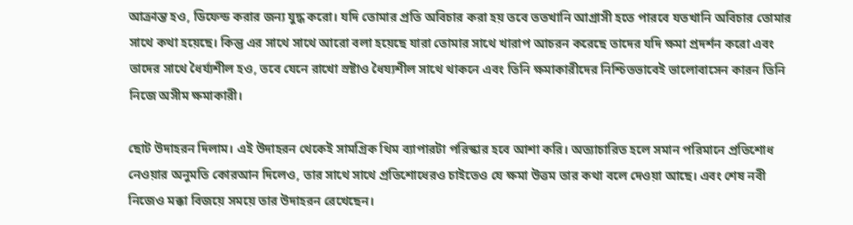আক্রান্ত হও, ডিফেন্ড করার জন্য যুদ্ধ করো। যদি তোমার প্রতি অবিচার করা হয় তবে ততখানি আগ্রাসী হতে পারবে যতখানি অবিচার তোমার সাথে কথা হয়েছে। কিন্তু এর সাথে সাথে আরো বলা হয়েছে যারা তোমার সাথে খারাপ আচরন করেছে তাদের যদি ক্ষমা প্রদর্শন করো এবং তাদের সাথে ধৈর্য্যশীল হও, তবে যেনে রাখো স্রষ্টাও ধৈয্যশীল সাথে থাকনে এবং তিনি ক্ষমাকারীদের নিশ্চিতভাবেই ভালোবাসেন কারন তিনি নিজে অসীম ক্ষমাকারী।

ছোট উদাহরন দিলাম। এই উদাহরন থেকেই সামগ্রিক থিম ব্যাপারটা পরিস্কার হবে আশা করি। অত্যাচারিত হলে সমান পরিমানে প্রতিশোধ নেওয়ার অনুমতি কোরআন দিলেও, তার সাথে সাথে প্রতিশোধেরও চাইতেও যে ক্ষমা উত্তম তার কথা বলে দেওয়া আছে। এবং শেষ নবী নিজেও মক্কা বিজয়ে সময়ে তার উদাহরন রেখেছেন।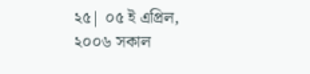২৫| ০৫ ই এপ্রিল, ২০০৬ সকাল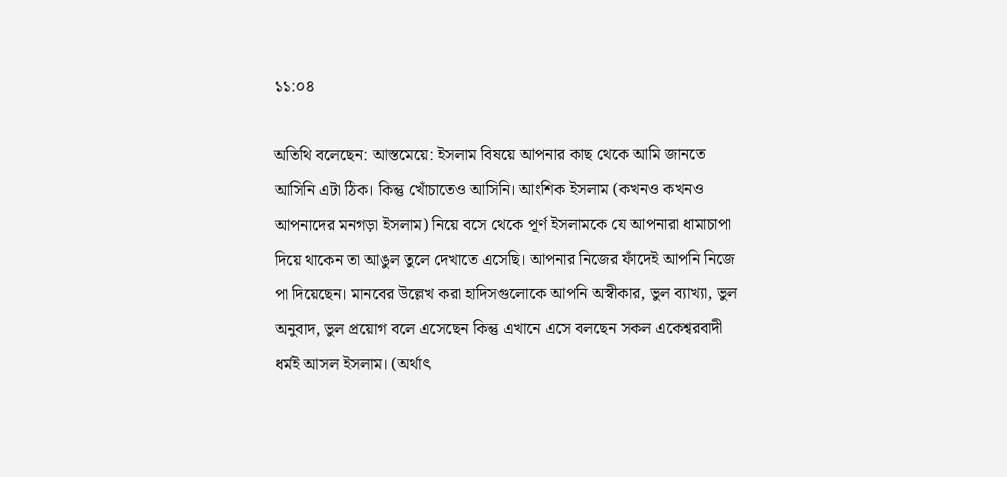১১:০৪

অতিথি বলেছেন: আস্তমেয়ে: ইসলাম বিষয়ে আপনার কাছ থেকে আমি জানতে আসিনি এটা ঠিক। কিন্তু খোঁচাতেও আসিনি। আংশিক ইসলাম (কখনও কখনও আপনাদের মনগড়া ইসলাম) নিয়ে বসে থেকে পূর্ণ ইসলামকে যে আপনারা ধামাচাপা দিয়ে থাকেন তা আঙুল তুলে দেখাতে এসেছি। আপনার নিজের ফাঁদেই আপনি নিজে পা দিয়েছেন। মানবের উল্লেখ করা হাদিসগুলোকে আপনি অস্বীকার, ভুল ব্যাখ্যা, ভুল অনুবাদ, ভুল প্রয়োগ বলে এসেছেন কিন্তু এখানে এসে বলছেন সকল একেশ্বরবাদী ধর্মই আসল ইসলাম। (অর্থাৎ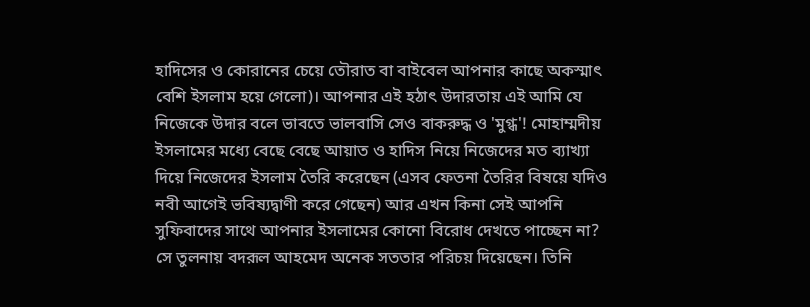হাদিসের ও কোরানের চেয়ে তৌরাত বা বাইবেল আপনার কাছে অকস্মাৎ বেশি ইসলাম হয়ে গেলো)। আপনার এই হঠাৎ উদারতায় এই আমি যে নিজেকে উদার বলে ভাবতে ভালবাসি সেও বাকরুদ্ধ ও 'মুগ্ধ'! মোহাম্মদীয় ইসলামের মধ্যে বেছে বেছে আয়াত ও হাদিস নিয়ে নিজেদের মত ব্যাখ্যা দিয়ে নিজেদের ইসলাম তৈরি করেছেন (এসব ফেতনা তৈরির বিষয়ে যদিও নবী আগেই ভবিষ্যদ্বাণী করে গেছেন) আর এখন কিনা সেই আপনি সুফিবাদের সাথে আপনার ইসলামের কোনো বিরোধ দেখতে পাচ্ছেন না? সে তুলনায় বদরূল আহমেদ অনেক সততার পরিচয় দিয়েছেন। তিনি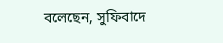বলেছেন, সুফিবাদে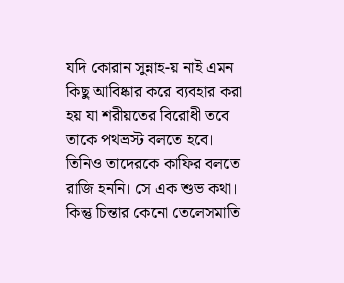যদি কোরান সুন্নাহ-য় নাই এমন কিছু আবিষ্কার করে ব্যবহার করা হয় যা শরীয়তের বিরোধী তবে তাকে পথভ্রস্ট বলতে হবে। তিনিও তাদেরকে কাফির বলতে রাজি হননি। সে এক শুভ কথা। কিন্তু চিন্তার কেনো তেলেসমাতি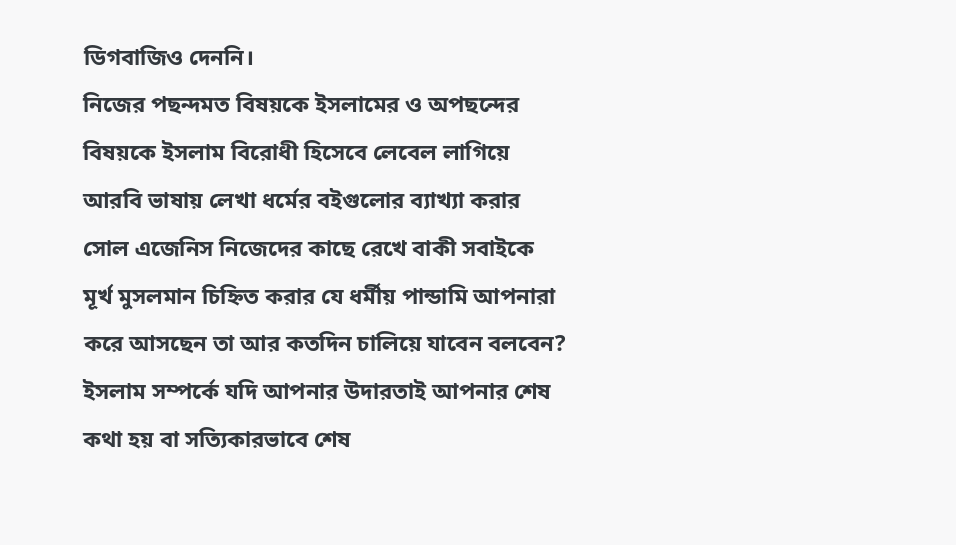ডিগবাজিও দেননি।
নিজের পছন্দমত বিষয়কে ইসলামের ও অপছন্দের বিষয়কে ইসলাম বিরোধী হিসেবে লেবেল লাগিয়ে আরবি ভাষায় লেখা ধর্মের বইগুলোর ব্যাখ্যা করার সোল এজেনিস নিজেদের কাছে রেখে বাকী সবাইকে মূর্খ মুসলমান চিহ্নিত করার যে ধর্মীয় পান্ডামি আপনারা করে আসছেন তা আর কতদিন চালিয়ে যাবেন বলবেন?
ইসলাম সম্পর্কে যদি আপনার উদারতাই আপনার শেষ কথা হয় বা সত্যিকারভাবে শেষ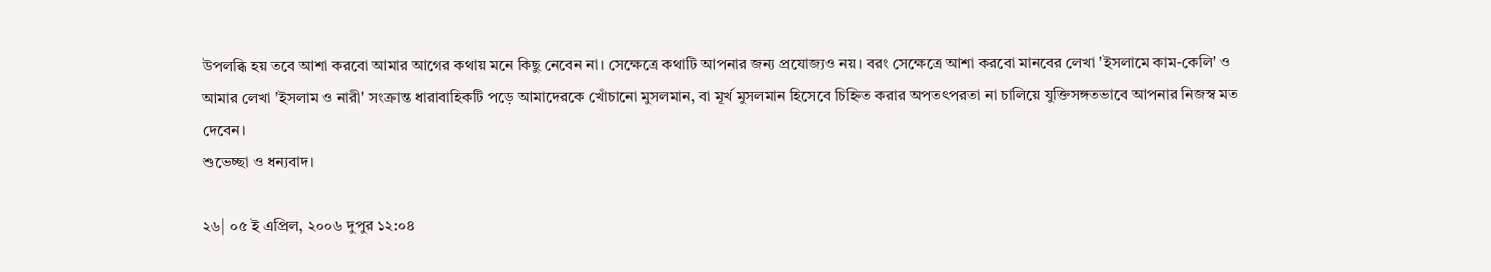উপলব্ধি হয় তবে আশা করবো আমার আগের কথায় মনে কিছু নেবেন না। সেক্ষেত্রে কথাটি আপনার জন্য প্রযোজ্যও নয়। বরং সেক্ষেত্রে আশা করবো মানবের লেখা 'ইসলামে কাম-কেলি' ও আমার লেখা 'ইসলাম ও নারী' সংক্রান্ত ধারাবাহিকটি পড়ে আমাদেরকে খোঁচানো মুসলমান, বা মূর্খ মুসলমান হিসেবে চিহ্নিত করার অপতৎপরতা না চালিয়ে যুক্তিসঙ্গতভাবে আপনার নিজস্ব মত দেবেন।
শুভেচ্ছা ও ধন্যবাদ।

২৬| ০৫ ই এপ্রিল, ২০০৬ দুপুর ১২:০৪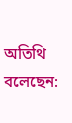অতিথি বলেছেন: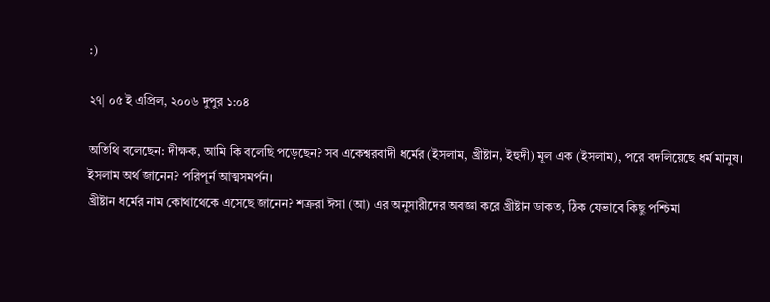:)

২৭| ০৫ ই এপ্রিল, ২০০৬ দুপুর ১:০৪

অতিথি বলেছেন: দীক্ষক, আমি কি বলেছি পড়েছেন? সব একেশ্বরবাদী ধর্মের (ইসলাম, খ্রীষ্টান, ইহুদী) মূল এক (ইসলাম), পরে বদলিয়েছে ধর্ম মানুষ।
ইসলাম অর্থ জানেন? পরিপূর্ন আত্মসমর্পন।
খ্রীষ্টান ধর্মের নাম কোথাথেকে এসেছে জানেন? শত্রুরা ঈসা (আ) এর অনুসারীদের অবজ্ঞা করে খ্রীষ্টান ডাকত, ঠিক যেভাবে কিছু পশ্চিমা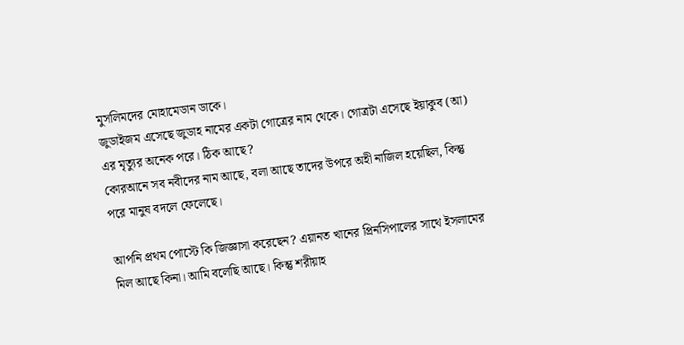মুসলিমদের মোহামেডান ডাকে।
জুডাইজম এসেছে জুডাহ নামের একটা গোত্রের নাম থেকে। গোত্রটা এসেছে ইয়াকুব (আ) এর মৃত্যুর অনেক পরে। ঠিক আছে?
কোরআনে সব নবীদের নাম আছে, বলা আছে তাদের উপরে অহী নাজিল হয়েছিল, কিন্তু পরে মানুষ বদলে ফেলেছে।

আপনি প্রথম পোস্টে কি জিজ্ঞাসা করেছেন? এয়ানত খানের প্রিনসিপালের সাথে ইসলামের মিল আছে কিনা। আমি বলেছি আছে। কিন্তু শরীয়াহ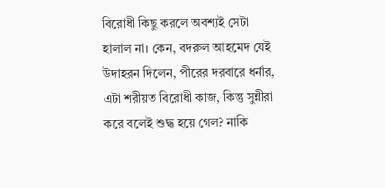বিরোধী কিছু করলে অবশ্যই সেটা হালাল না। কেন, বদরুল আহমেদ যেই উদাহরন দিলেন, পীরের দরবারে ধর্নার, এটা শরীয়ত বিরোধী কাজ, কিন্তু সুন্নীরা করে বলেই শুদ্ধ হয়ে গেল? নাকি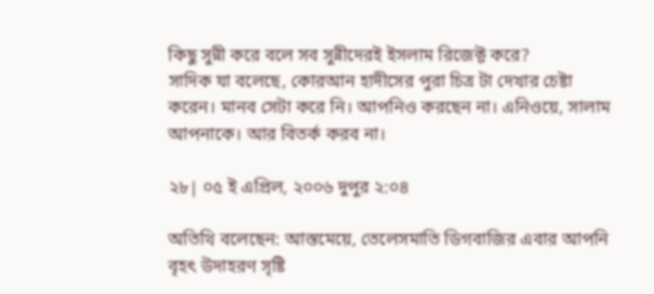কিছু সুন্নী করে বলে সব সুন্নীদেরই ইসলাম রিজেক্ট করে?
সাদিক যা বলেছে, কোরআন হাদীসের পুরা চিত্র টা দেখার চেষ্টা করেন। মানব সেটা করে নি। আপনিও করছেন না। এনিওয়ে, সালাম আপনাকে। আর বিতর্ক করব না।

২৮| ০৫ ই এপ্রিল, ২০০৬ দুপুর ২:০৪

অতিথি বলেছেন: আস্তমেয়ে, তেলেসমাতি ডিগবাজির এবার আপনি বৃহৎ উদাহরণ সৃষ্টি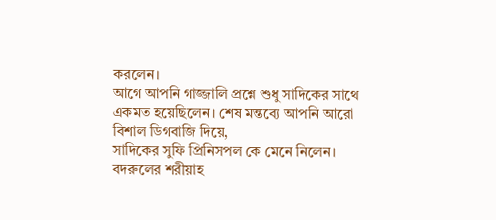করলেন।
আগে আপনি গাজ্জালি প্রশ্নে শুধু সাদিকের সাথে একমত হয়েছিলেন। শেষ মন্তব্যে আপনি আরো বিশাল ডিগবাজি দিয়ে,
সাদিকের সুফি প্রিনিসপল কে মেনে নিলেন।
বদরুলের শরীয়াহ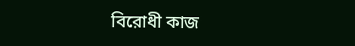বিরোধী কাজ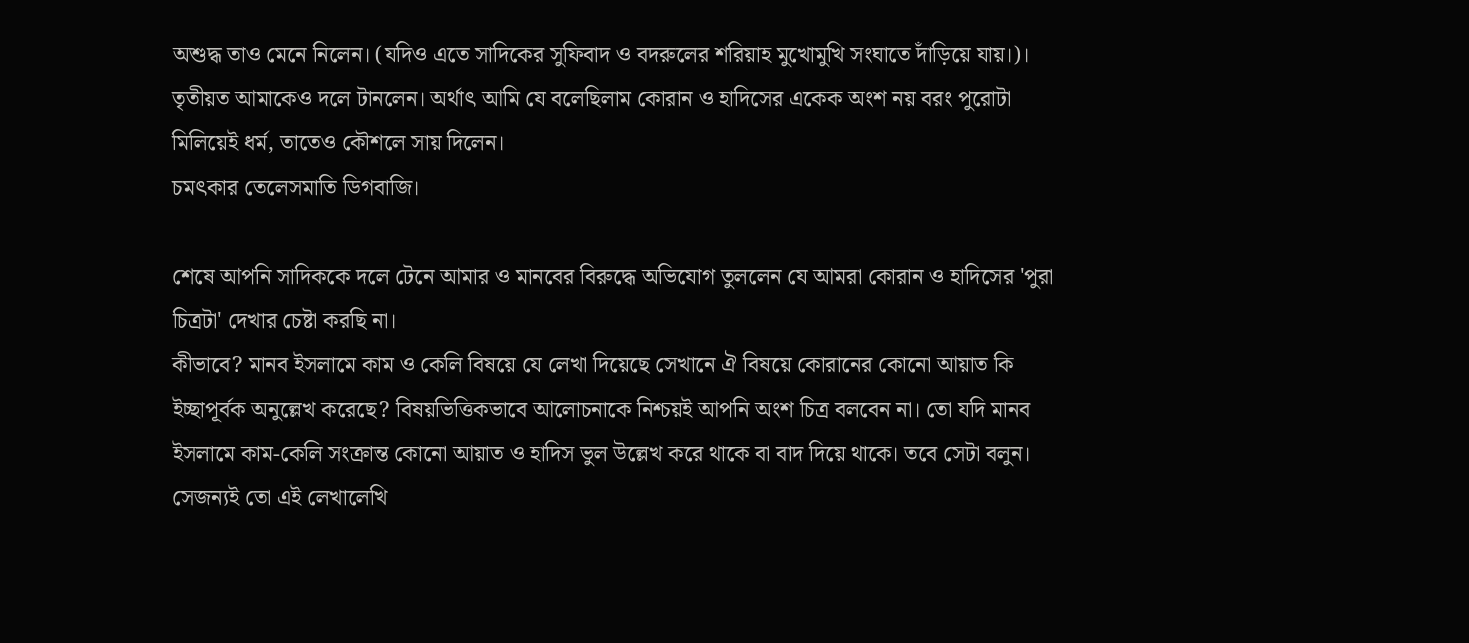অশুদ্ধ তাও মেনে নিলেন। (যদিও এতে সাদিকের সুফিবাদ ও বদরুলের শরিয়াহ মুখোমুখি সংঘাতে দাঁড়িয়ে যায়।)।
তৃতীয়ত আমাকেও দলে টানলেন। অর্থাৎ আমি যে বলেছিলাম কোরান ও হাদিসের একেক অংশ নয় বরং পুরোটা মিলিয়েই ধর্ম, তাতেও কৌশলে সায় দিলেন।
চমৎকার তেলেসমাতি ডিগবাজি।

শেষে আপনি সাদিককে দলে টেনে আমার ও মানবের বিরুদ্ধে অভিযোগ তুললেন যে আমরা কোরান ও হাদিসের 'পুরা চিত্রটা' দেখার চেষ্টা করছি না।
কীভাবে? মানব ইসলামে কাম ও কেলি বিষয়ে যে লেখা দিয়েছে সেখানে ঐ বিষয়ে কোরানের কোনো আয়াত কি ইচ্ছাপূর্বক অনুল্লেখ করেছে? বিষয়ভিত্তিকভাবে আলোচনাকে নিশ্চয়ই আপনি অংশ চিত্র বলবেন না। তো যদি মানব ইসলামে কাম-কেলি সংক্রান্ত কোনো আয়াত ও হাদিস ভুল উল্লেখ করে থাকে বা বাদ দিয়ে থাকে। তবে সেটা বলুন। সেজন্যই তো এই লেখালেখি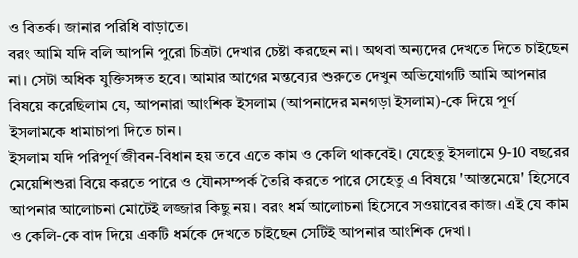ও বিতর্ক। জানার পরিধি বাড়াতে।
বরং আমি যদি বলি আপনি পুরো চিত্রটা দেখার চেষ্টা করছেন না। অথবা অন্যদের দেখতে দিতে চাইছেন না। সেটা অধিক যুক্তিসঙ্গত হবে। আমার আগের মন্তব্যের শুরুতে দেখুন অভিযোগটি আমি আপনার বিষয়ে করেছিলাম যে, আপনারা আংশিক ইসলাম (আপনাদের মনগড়া ইসলাম)-কে দিয়ে পূর্ণ ইসলামকে ধামাচাপা দিতে চান।
ইসলাম যদি পরিপূর্ণ জীবন-বিধান হয় তবে এতে কাম ও কেলি থাকবেই। যেহেতু ইসলামে 9-10 বছরের মেয়েশিশুরা বিয়ে করতে পারে ও যৌনসম্পর্ক তৈরি করতে পারে সেহেতু এ বিষয়ে 'আস্তমেয়ে' হিসেবে আপনার আলোচনা মোটেই লজ্জার কিছু নয়। বরং ধর্ম আলোচনা হিসেবে সওয়াবের কাজ। এই যে কাম ও কেলি-কে বাদ দিয়ে একটি ধর্মকে দেখতে চাইছেন সেটিই আপনার আংশিক দেখা।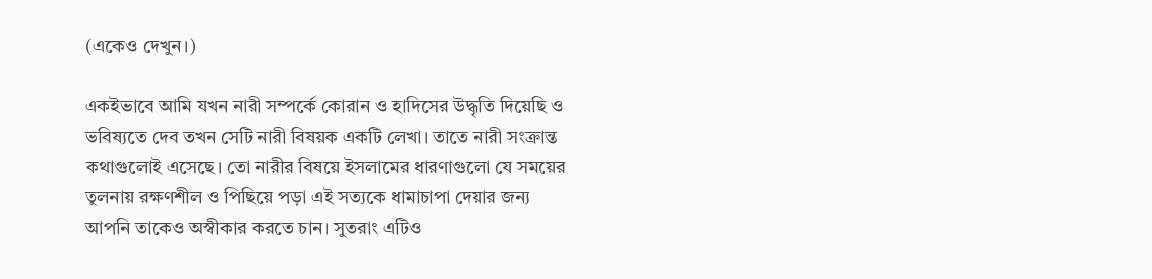(একেও দেখুন।)

একইভাবে আমি যখন নারী সম্পর্কে কোরান ও হাদিসের উদ্ধৃতি দিয়েছি ও ভবিষ্যতে দেব তখন সেটি নারী বিষয়ক একটি লেখা। তাতে নারী সংক্রান্ত কথাগুলোই এসেছে। তো নারীর বিষয়ে ইসলামের ধারণাগুলো যে সময়ের তুলনায় রক্ষণশীল ও পিছিয়ে পড়া এই সত্যকে ধামাচাপা দেয়ার জন্য আপনি তাকেও অস্বীকার করতে চান। সুতরাং এটিও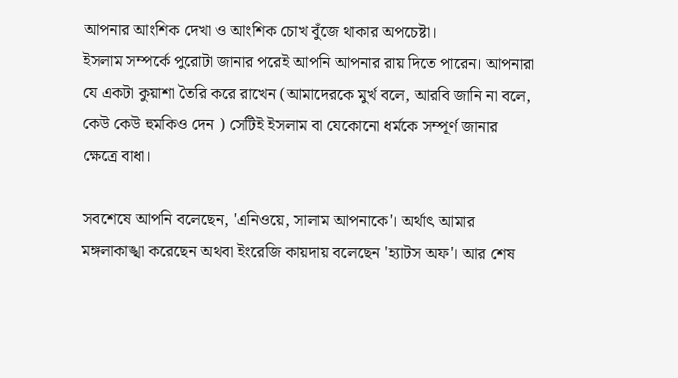আপনার আংশিক দেখা ও আংশিক চোখ বুঁজে থাকার অপচেষ্টা।
ইসলাম সম্পর্কে পুরোটা জানার পরেই আপনি আপনার রায় দিতে পারেন। আপনারা যে একটা কুয়াশা তৈরি করে রাখেন (আমাদেরকে মুর্খ বলে, আরবি জানি না বলে, কেউ কেউ হুমকিও দেন ) সেটিই ইসলাম বা যেকোনো ধর্মকে সম্পূর্ণ জানার ক্ষেত্রে বাধা।

সবশেষে আপনি বলেছেন, 'এনিওয়ে, সালাম আপনাকে'। অর্থাৎ আমার মঙ্গলাকাঙ্খা করেছেন অথবা ইংরেজি কায়দায় বলেছেন 'হ্যাটস অফ'। আর শেষ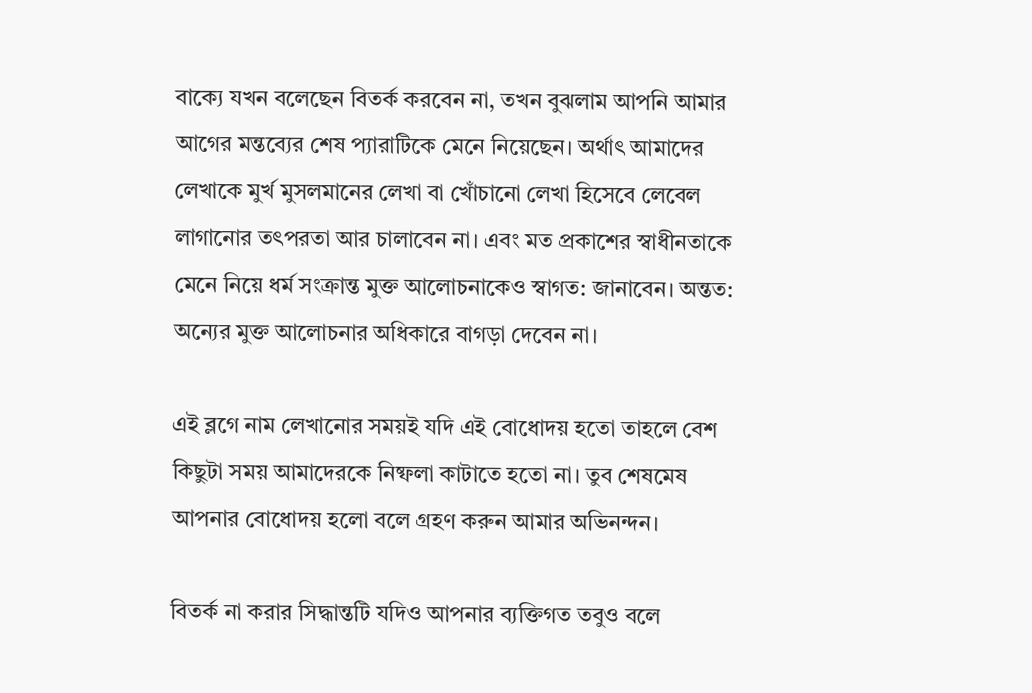বাক্যে যখন বলেছেন বিতর্ক করবেন না, তখন বুঝলাম আপনি আমার আগের মন্তব্যের শেষ প্যারাটিকে মেনে নিয়েছেন। অর্থাৎ আমাদের লেখাকে মুর্খ মুসলমানের লেখা বা খোঁচানো লেখা হিসেবে লেবেল লাগানোর তৎপরতা আর চালাবেন না। এবং মত প্রকাশের স্বাধীনতাকে মেনে নিয়ে ধর্ম সংক্রান্ত মুক্ত আলোচনাকেও স্বাগত: জানাবেন। অন্তত: অন্যের মুক্ত আলোচনার অধিকারে বাগড়া দেবেন না।

এই ব্লগে নাম লেখানোর সময়ই যদি এই বোধোদয় হতো তাহলে বেশ কিছুটা সময় আমাদেরকে নিষ্ফলা কাটাতে হতো না। তুব শেষমেষ আপনার বোধোদয় হলো বলে গ্রহণ করুন আমার অভিনন্দন।

বিতর্ক না করার সিদ্ধান্তটি যদিও আপনার ব্যক্তিগত তবুও বলে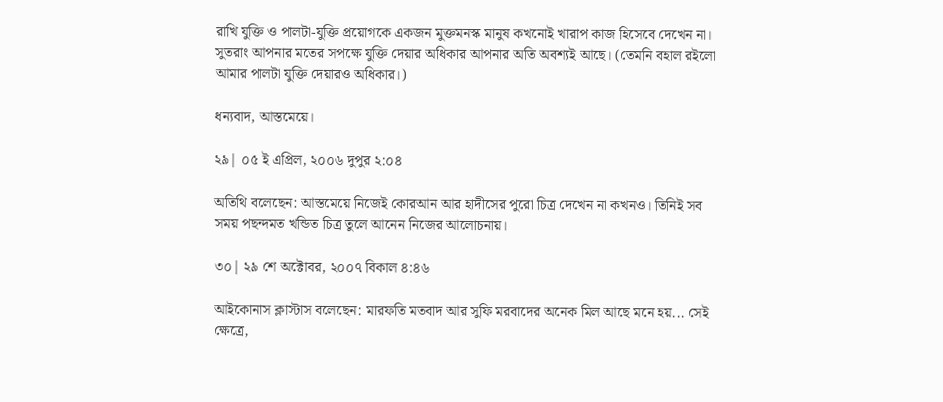রাখি যুক্তি ও পালটা-যুক্তি প্রয়োগকে একজন মুক্তমনস্ক মানুষ কখনোই খারাপ কাজ হিসেবে দেখেন না। সুতরাং আপনার মতের সপক্ষে যুক্তি দেয়ার অধিকার আপনার অতি অবশ্যই আছে। (তেমনি বহাল রইলো আমার পালটা যুক্তি দেয়ারও অধিকার।)

ধন্যবাদ, আস্তমেয়ে।

২৯| ০৫ ই এপ্রিল, ২০০৬ দুপুর ২:০৪

অতিথি বলেছেন: আস্তমেয়ে নিজেই কোরআন আর হাদীসের পুরো চিত্র দেখেন না কখনও। তিনিই সব সময় পছন্দমত খন্ডিত চিত্র তুলে আনেন নিজের আলোচনায়।

৩০| ২৯ শে অক্টোবর, ২০০৭ বিকাল ৪:৪৬

আইকোনাস ক্লাস্টাস বলেছেন: মারফতি মতবাদ আর সুফি মরবাদের অনেক মিল আছে মনে হয়... সেই ক্ষেত্রে,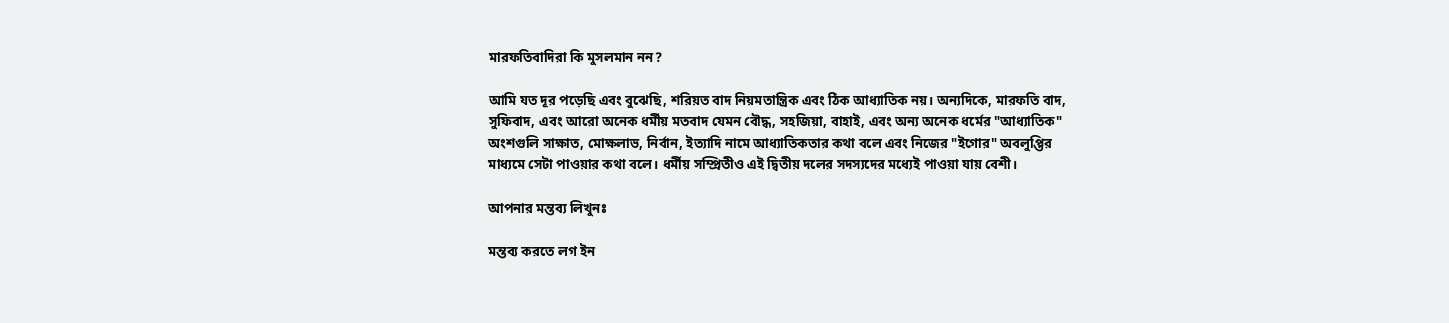মারফতিবাদিরা কি মুসলমান নন?

আমি যত দূর পড়েছি এবং বুঝেছি, শরিয়ত বাদ নিয়মতান্ত্রিক এবং ঠিক আধ্যাতিক নয়। অন্যদিকে, মারফতি বাদ, সুফিবাদ, এবং আরো অনেক ধর্মীয় মতবাদ যেমন বৌদ্ধ, সহজিয়া, বাহাই, এবং অন্য অনেক ধর্মের "আধ্যাতিক" অংশগুলি সাক্ষাত, মোক্ষলাভ, নির্বান, ইত্যাদি নামে আধ্যাতিকতার কথা বলে এবং নিজের "ইগোর" অবলুপ্তির মাধ্যমে সেটা পাওয়ার কথা বলে। ধর্মীয় সম্প্রিতীও এই দ্বিতীয় দলের সদস্যদের মধ্যেই পাওয়া যায় বেশী।

আপনার মন্তব্য লিখুনঃ

মন্তব্য করতে লগ ইন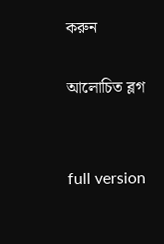করুন

আলোচিত ব্লগ


full version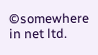©somewhere in net ltd.